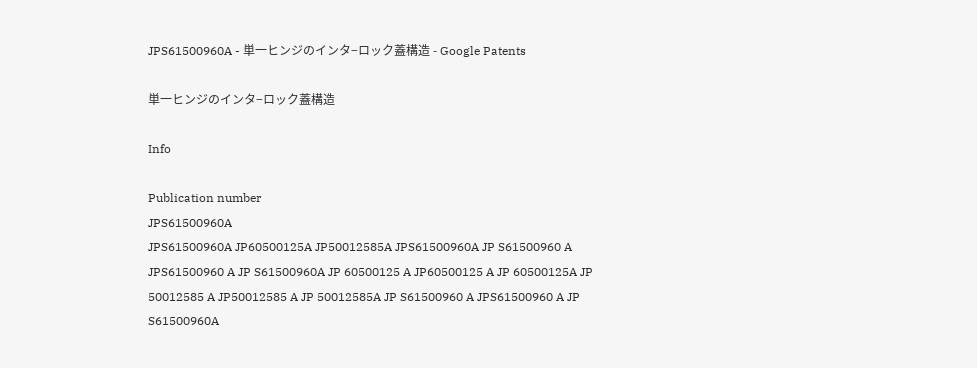JPS61500960A - 単一ヒンジのインタ−ロック蓋構造 - Google Patents

単一ヒンジのインタ−ロック蓋構造

Info

Publication number
JPS61500960A
JPS61500960A JP60500125A JP50012585A JPS61500960A JP S61500960 A JPS61500960 A JP S61500960A JP 60500125 A JP60500125 A JP 60500125A JP 50012585 A JP50012585 A JP 50012585A JP S61500960 A JPS61500960 A JP S61500960A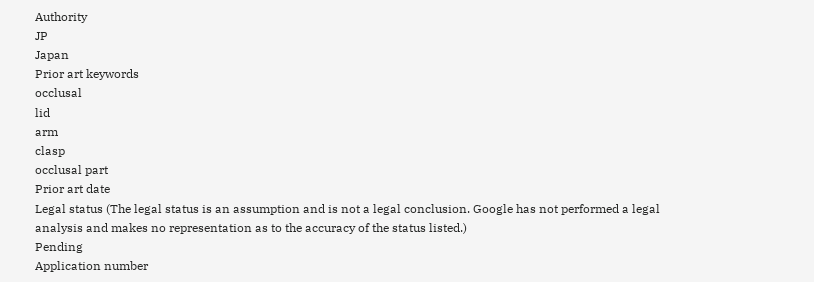Authority
JP
Japan
Prior art keywords
occlusal
lid
arm
clasp
occlusal part
Prior art date
Legal status (The legal status is an assumption and is not a legal conclusion. Google has not performed a legal analysis and makes no representation as to the accuracy of the status listed.)
Pending
Application number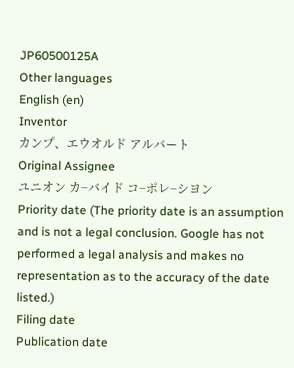JP60500125A
Other languages
English (en)
Inventor
カンプ、エウオルド アルバート
Original Assignee
ユニオン カ−バイド コ−ポレ−シヨン
Priority date (The priority date is an assumption and is not a legal conclusion. Google has not performed a legal analysis and makes no representation as to the accuracy of the date listed.)
Filing date
Publication date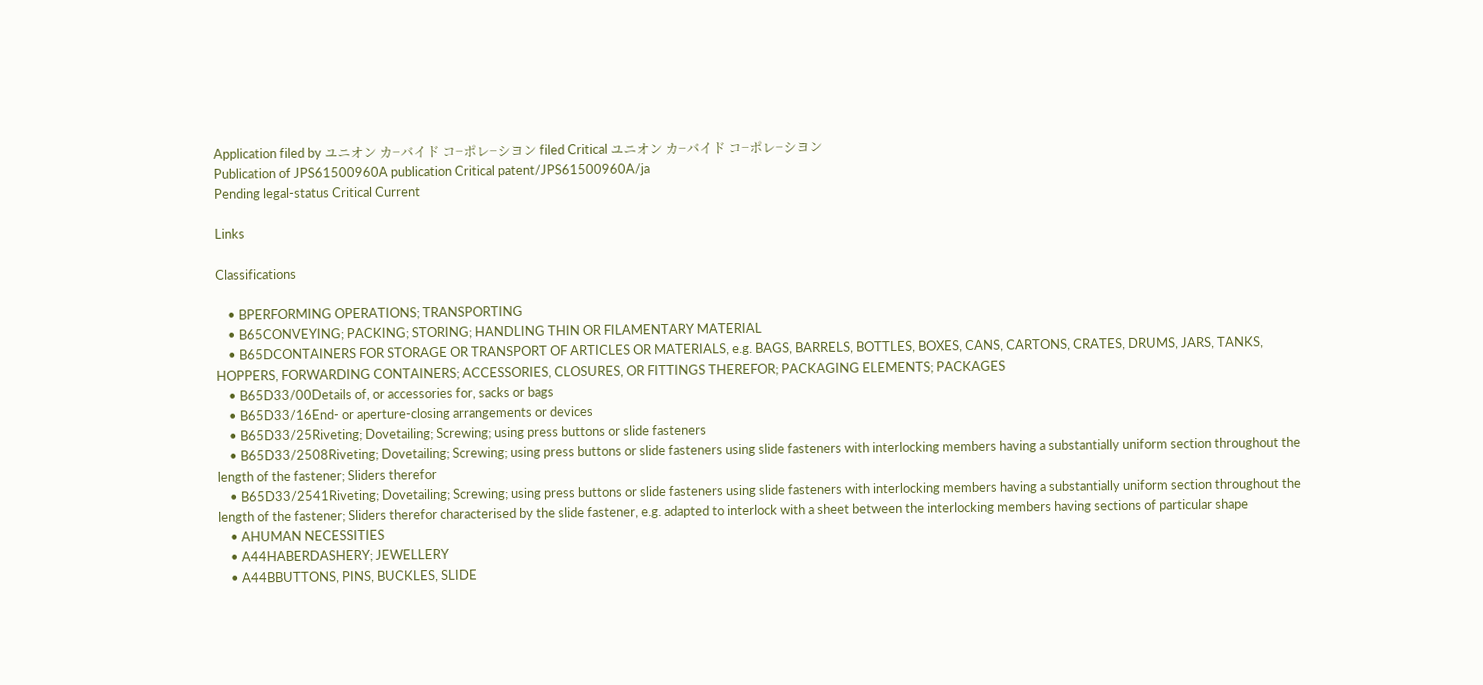Application filed by ユニオン カ−バイド コ−ポレ−シヨン filed Critical ユニオン カ−バイド コ−ポレ−シヨン
Publication of JPS61500960A publication Critical patent/JPS61500960A/ja
Pending legal-status Critical Current

Links

Classifications

    • BPERFORMING OPERATIONS; TRANSPORTING
    • B65CONVEYING; PACKING; STORING; HANDLING THIN OR FILAMENTARY MATERIAL
    • B65DCONTAINERS FOR STORAGE OR TRANSPORT OF ARTICLES OR MATERIALS, e.g. BAGS, BARRELS, BOTTLES, BOXES, CANS, CARTONS, CRATES, DRUMS, JARS, TANKS, HOPPERS, FORWARDING CONTAINERS; ACCESSORIES, CLOSURES, OR FITTINGS THEREFOR; PACKAGING ELEMENTS; PACKAGES
    • B65D33/00Details of, or accessories for, sacks or bags
    • B65D33/16End- or aperture-closing arrangements or devices
    • B65D33/25Riveting; Dovetailing; Screwing; using press buttons or slide fasteners
    • B65D33/2508Riveting; Dovetailing; Screwing; using press buttons or slide fasteners using slide fasteners with interlocking members having a substantially uniform section throughout the length of the fastener; Sliders therefor
    • B65D33/2541Riveting; Dovetailing; Screwing; using press buttons or slide fasteners using slide fasteners with interlocking members having a substantially uniform section throughout the length of the fastener; Sliders therefor characterised by the slide fastener, e.g. adapted to interlock with a sheet between the interlocking members having sections of particular shape
    • AHUMAN NECESSITIES
    • A44HABERDASHERY; JEWELLERY
    • A44BBUTTONS, PINS, BUCKLES, SLIDE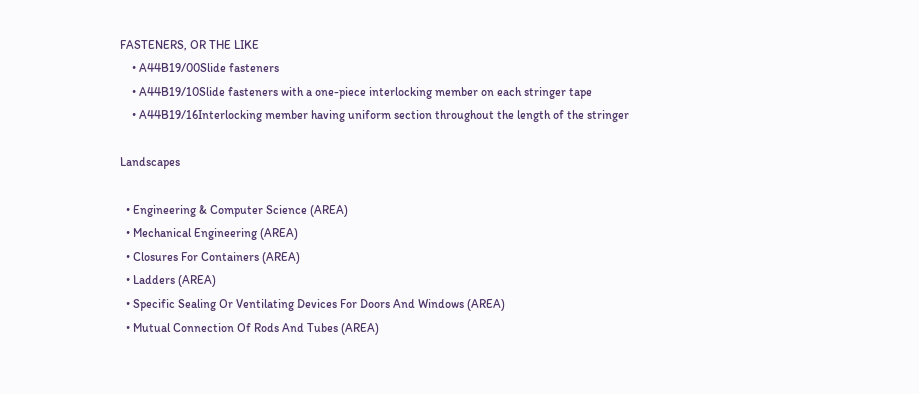FASTENERS, OR THE LIKE
    • A44B19/00Slide fasteners
    • A44B19/10Slide fasteners with a one-piece interlocking member on each stringer tape
    • A44B19/16Interlocking member having uniform section throughout the length of the stringer

Landscapes

  • Engineering & Computer Science (AREA)
  • Mechanical Engineering (AREA)
  • Closures For Containers (AREA)
  • Ladders (AREA)
  • Specific Sealing Or Ventilating Devices For Doors And Windows (AREA)
  • Mutual Connection Of Rods And Tubes (AREA)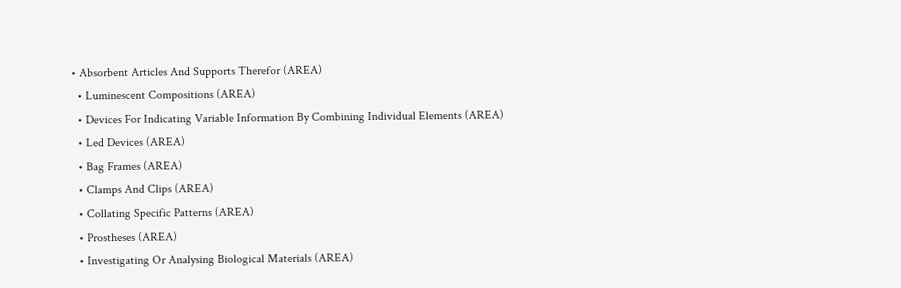• Absorbent Articles And Supports Therefor (AREA)
  • Luminescent Compositions (AREA)
  • Devices For Indicating Variable Information By Combining Individual Elements (AREA)
  • Led Devices (AREA)
  • Bag Frames (AREA)
  • Clamps And Clips (AREA)
  • Collating Specific Patterns (AREA)
  • Prostheses (AREA)
  • Investigating Or Analysing Biological Materials (AREA)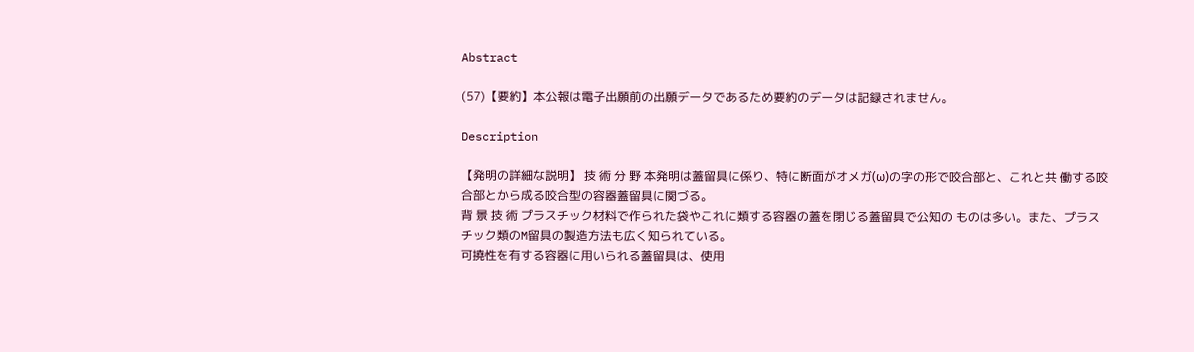Abstract

(57)【要約】本公報は電子出願前の出願データであるため要約のデータは記録されません。

Description

【発明の詳細な説明】 技 術 分 野 本発明は蓋留具に係り、特に断面がオメガ(ω)の字の形で咬合部と、これと共 働する咬合部とから成る咬合型の容器蓋留具に関づる。
背 景 技 術 プラスチック材料で作られた袋やこれに類する容器の蓋を閉じる蓋留具で公知の ものは多い。また、プラスチック類のM留具の製造方法も広く知られている。
可撓性を有する容器に用いられる蓋留具は、使用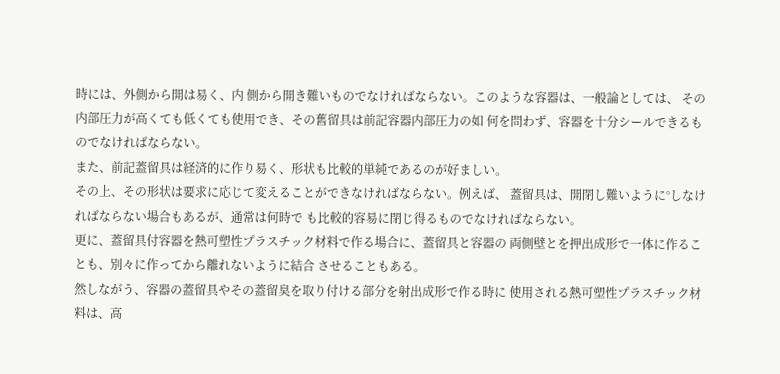時には、外側から開は易く、内 側から開き難いものでなければならない。このような容器は、一般論としては、 その内部圧力が高くても低くても使用でき、その舊留具は前記容器内部圧力の如 何を問わず、容器を十分シールできるものでなければならない。
また、前記蓋留具は経済的に作り易く、形状も比較的単純であるのが好ましい。
その上、その形状は要求に応じて変えることができなければならない。例えば、 蓋留具は、開閉し難いように°しなければならない場合もあるが、通常は何時で も比較的容易に閉じ得るものでなければならない。
更に、蓋留具付容器を熱可塑性プラスチック材料で作る場合に、蓋留具と容器の 両側壁とを押出成形で一体に作ることも、別々に作ってから離れないように結合 させることもある。
然しながう、容器の蓋留具やその蓋留臭を取り付ける部分を射出成形で作る時に 使用される熱可塑性プラスチック材料は、高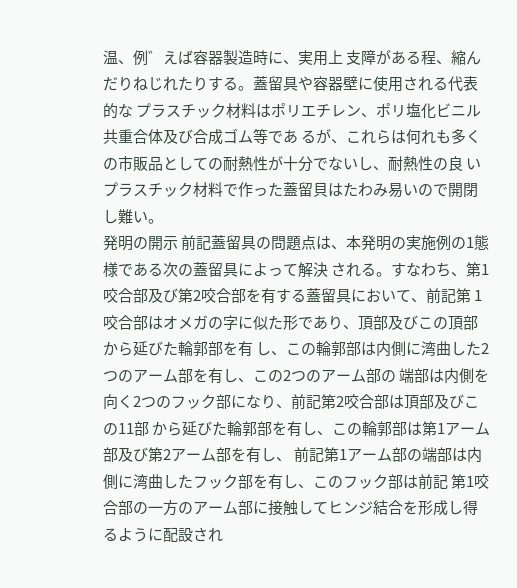温、例゛えば容器製造時に、実用上 支障がある程、縮んだりねじれたりする。蓋留具や容器壁に使用される代表的な プラスチック材料はポリエチレン、ポリ塩化ビニル共重合体及び合成ゴム等であ るが、これらは何れも多くの市販品としての耐熱性が十分でないし、耐熱性の良 いプラスチック材料で作った蓋留貝はたわみ易いので開閉し難い。
発明の開示 前記蓋留具の問題点は、本発明の実施例の1態様である次の蓋留具によって解決 される。すなわち、第1咬合部及び第2咬合部を有する蓋留具において、前記第 1咬合部はオメガの字に似た形であり、頂部及びこの頂部から延びた輪郭部を有 し、この輪郭部は内側に湾曲した2つのアーム部を有し、この2つのアーム部の 端部は内側を向く2つのフック部になり、前記第2咬合部は頂部及びこの11部 から延びた輪郭部を有し、この輪郭部は第1アーム部及び第2アーム部を有し、 前記第1アーム部の端部は内側に湾曲したフック部を有し、このフック部は前記 第1咬合部の一方のアーム部に接触してヒンジ結合を形成し得るように配設され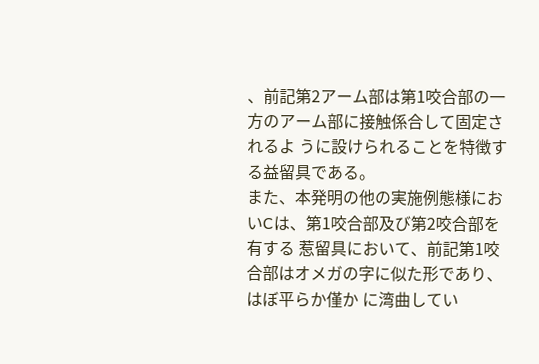、前記第2アーム部は第1咬合部の一方のアーム部に接触係合して固定されるよ うに設けられることを特徴する益留具である。
また、本発明の他の実施例態様においCは、第1咬合部及び第2咬合部を有する 惹留具において、前記第1咬合部はオメガの字に似た形であり、はぼ平らか僅か に湾曲してい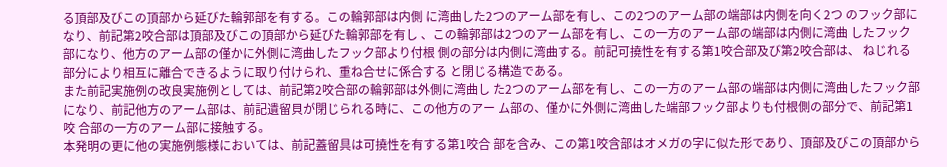る頂部及びこの頂部から延びた輪郭部を有する。この輪郭部は内側 に湾曲した2つのアーム部を有し、この2つのアーム部の端部は内側を向く2つ のフック部になり、前記第2咬合部は頂部及びこの頂部から延びた輪郭部を有し 、この輪郭部は2つのアーム部を有し、この一方のアーム部の端部は内側に湾曲 したフック部になり、他方のアーム部の僅かに外側に湾曲したフック部より付根 側の部分は内側に湾曲する。前記可撓性を有する第1咬合部及び第2咬合部は、 ねじれる部分により相互に離合できるように取り付けられ、重ね合せに係合する と閉じる構造である。
また前記実施例の改良実施例としては、前記第2咬合部の輪郭部は外側に湾曲し た2つのアーム部を有し、この一方のアーム部の端部は内側に湾曲したフック部 になり、前記他方のアーム部は、前記遺留貝が閉じられる時に、この他方のアー ム部の、僅かに外側に湾曲した端部フック部よりも付根側の部分で、前記第1咬 合部の一方のアーム部に接触する。
本発明の更に他の実施例態様においては、前記蓋留具は可撓性を有する第1咬合 部を含み、この第1咬含部はオメガの字に似た形であり、頂部及びこの頂部から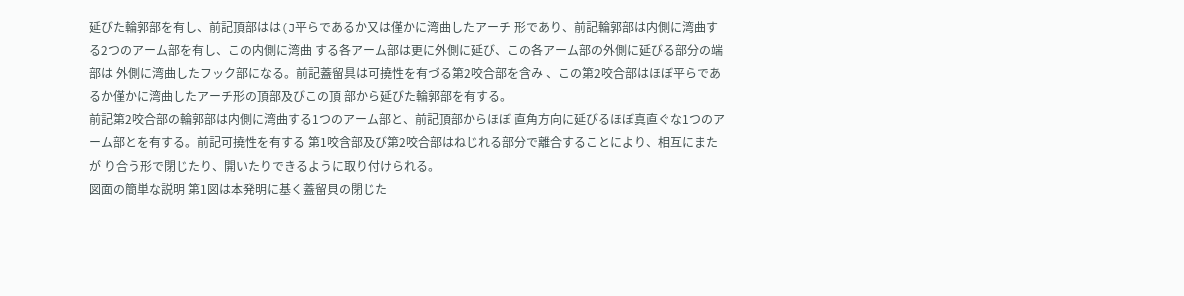延びた輪郭部を有し、前記頂部はは(J平らであるか又は僅かに湾曲したアーチ 形であり、前記輪郭部は内側に湾曲する2つのアーム部を有し、この内側に湾曲 する各アーム部は更に外側に延び、この各アーム部の外側に延びる部分の端部は 外側に湾曲したフック部になる。前記蓋留具は可撓性を有づる第2咬合部を含み 、この第2咬合部はほぼ平らであるか僅かに湾曲したアーチ形の頂部及びこの頂 部から延びた輪郭部を有する。
前記第2咬合部の輪郭部は内側に湾曲する1つのアーム部と、前記頂部からほぼ 直角方向に延びるほぼ真直ぐな1つのアーム部とを有する。前記可撓性を有する 第1咬含部及び第2咬合部はねじれる部分で離合することにより、相互にまたが り合う形で閉じたり、開いたりできるように取り付けられる。
図面の簡単な説明 第1図は本発明に基く蓋留貝の閉じた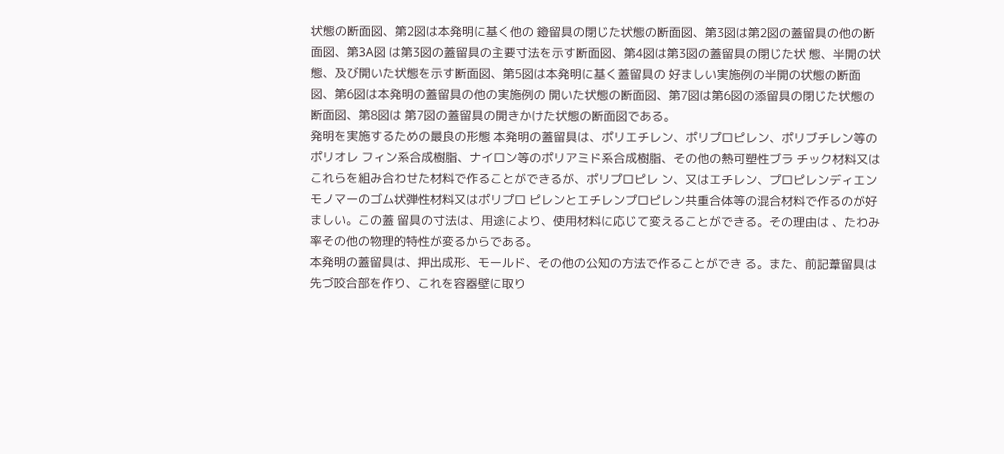状態の断面図、第2図は本発明に基く他の 鐙留具の閉じた状態の断面図、第3図は第2図の蓋留具の他の断面図、第3A図 は第3図の蓋留具の主要寸法を示す断面図、第4図は第3図の蓋留具の閉じた状 態、半開の状態、及び開いた状態を示す断面図、第5図は本発明に基く蓋留具の 好ましい実施例の半開の状態の断面図、第6図は本発明の蓋留具の他の実施例の 開いた状態の断面図、第7図は第6図の添留具の閉じた状態の断面図、第8図は 第7図の蓋留具の開きかけた状態の断面図である。
発明を実施するための最良の形態 本発明の蓋留具は、ポリエチレン、ポリプロピレン、ポリブチレン等のポリオレ フィン系合成樹脂、ナイロン等のポリアミド系合成樹脂、その他の熱可塑性ブラ チック材料又はこれらを組み合わせた材料で作ることができるが、ポリプロピレ ン、又はエチレン、プロピレンディエンモノマーのゴム状弾性材料又はポリプロ ピレンとエチレンプロピレン共重合体等の混合材料で作るのが好ましい。この蓋 留具の寸法は、用途により、使用材料に応じて変えることができる。その理由は 、たわみ率その他の物理的特性が変るからである。
本発明の蓋留具は、押出成形、モールド、その他の公知の方法で作ることができ る。また、前記葦留具は先づ咬合部を作り、これを容器壁に取り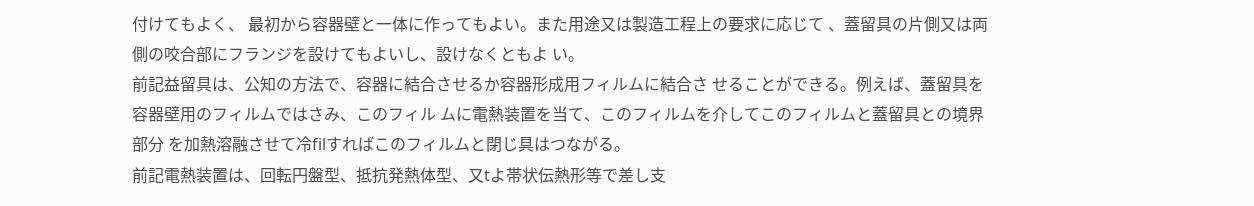付けてもよく、 最初から容器壁と一体に作ってもよい。また用途又は製造工程上の要求に応じて 、蓋留具の片側又は両側の咬合部にフランジを設けてもよいし、設けなくともよ い。
前記益留具は、公知の方法で、容器に結合させるか容器形成用フィルムに結合さ せることができる。例えば、蓋留具を容器壁用のフィルムではさみ、このフィル ムに電熱装置を当て、このフィルムを介してこのフィルムと蓋留具との境界部分 を加熱溶融させて冷filすればこのフィルムと閉じ具はつながる。
前記電熱装置は、回転円盤型、抵抗発熱体型、又tよ帯状伝熱形等で差し支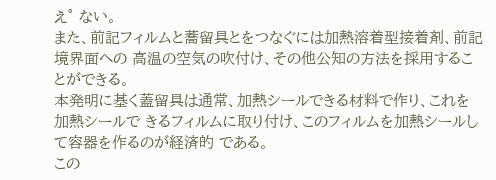え° ない。
また、前記フィルムと蕎留具とをつなぐには加熱溶着型接着剤、前記境界面への 高温の空気の吹付け、その他公知の方法を採用することができる。
本発明に基く蓋留具は通常、加熱シールできる材料で作り、これを加熱シールで きるフィルムに取り付け、このフィルムを加熱シールして容器を作るのが経済的 である。
この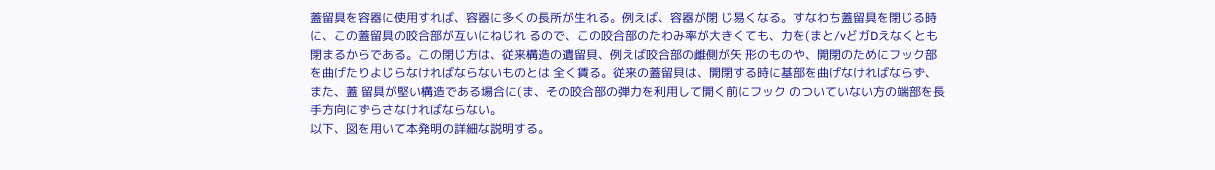蓋留具を容器に使用すれば、容器に多くの長所が生れる。例えば、容器が閉 じ易くなる。すなわち蓋留具を閉じる時に、この蓋留具の咬合部が互いにねじれ るので、この咬合部のたわみ率が大きくても、力を(まと/vどガDえなくとも 閉まるからである。この閉じ方は、従来構造の遺留貝、例えば咬合部の雌側が矢 形のものや、開閉のためにフック部を曲げたりよじらなければならないものとは 全く賃る。従来の蓋留貝は、開閉する時に基部を曲げなければならず、また、蓋 留具が堅い構造である場合に(ま、その咬合部の弾力を利用して開く前にフック のついていない方の端部を長手方向にずらさなければならない。
以下、図を用いて本発明の詳細な説明する。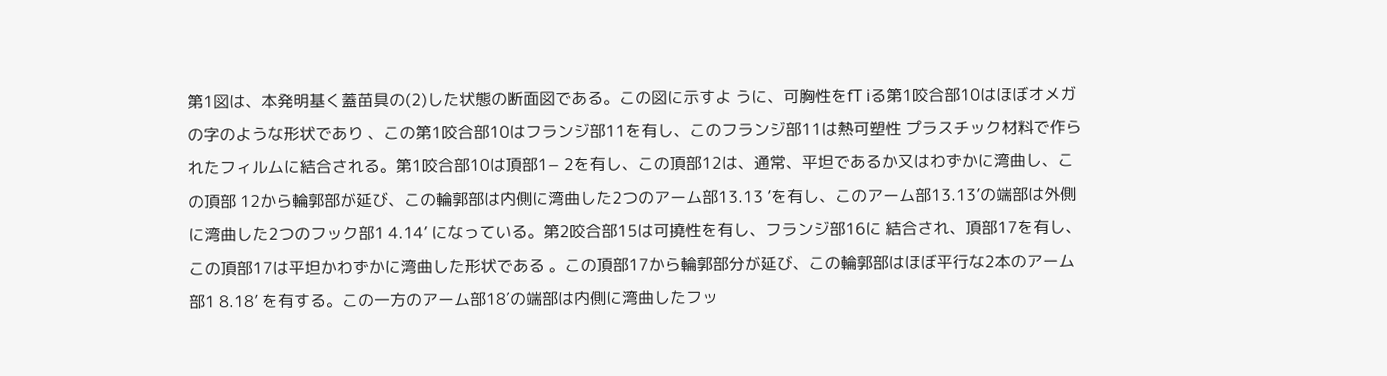第1図は、本発明基く蓋苗具の(2)した状態の断面図である。この図に示すよ うに、可胸性をfT iる第1咬合部10はほぼオメガの字のような形状であり 、この第1咬合部10はフランジ部11を有し、このフランジ部11は熱可塑性 プラスチック材料で作られたフィルムに結合される。第1咬合部10は頂部1− 2を有し、この頂部12は、通常、平坦であるか又はわずかに湾曲し、この頂部 12から輪郭部が延び、この輪郭部は内側に湾曲した2つのアーム部13.13 ’を有し、このアーム部13.13’の端部は外側に湾曲した2つのフック部1 4.14’ になっている。第2咬合部15は可撓性を有し、フランジ部16に 結合され、頂部17を有し、この頂部17は平坦かわずかに湾曲した形状である 。この頂部17から輪郭部分が延び、この輪郭部はほぼ平行な2本のアーム部1 8.18’ を有する。この一方のアーム部18′の端部は内側に湾曲したフッ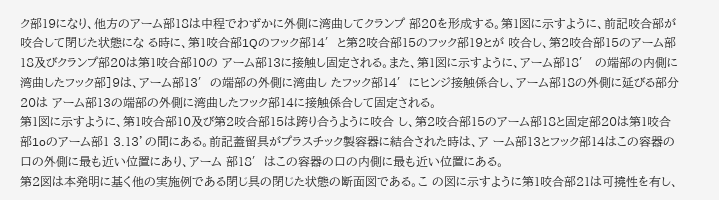ク部19になり、他方のアーム部18は中程でわずかに外側に湾曲してクランプ 部20を形成する。第1図に示すように、前記咬合部が咬合して閉じた状態にな る時に、第1咬合部1Qのフック部14′と第2咬合部15のフック部19とが 咬合し、第2咬合部15のアーム部18及びクランプ部20は第1咬合部10の アーム部13に接触し固定される。また、第1図に示すように、アーム部18′ の端部の内側に湾曲したフック部]9は、アーム部13′の端部の外側に湾曲し たフック部14′にヒンジ接触係合し、アーム部18の外側に延びる部分20は アーム部13の端部の外側に湾曲したフック部14に接触係合して固定される。
第1図に示すように、第1咬合部10及び第2咬合部15は跨り合うように咬合 し、第2咬合部15のアーム部18と固定部20は第1咬合部1oのアーム部1 3.13’の間にある。前記蓋留具がプラスチック製容器に結合された時は、ア ーム部13とフック部14はこの容器の口の外側に最も近い位置にあり、アーム 部18′はこの容器の口の内側に最も近い位置にある。
第2図は本発明に基く他の実施例である閉じ具の閉じた状態の断面図である。こ の図に示すように第1咬合部21は可撓性を有し、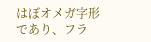はぼオメガ字形であり、フラ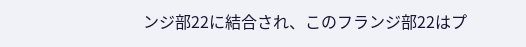ンジ部22に結合され、このフランジ部22はプ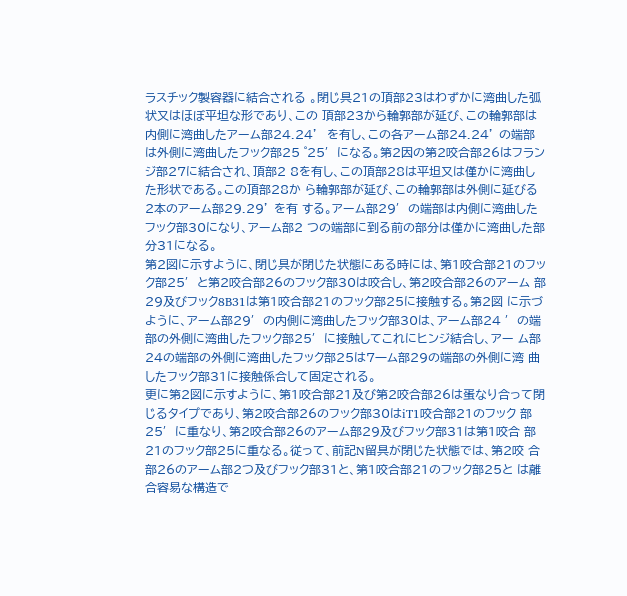ラスチック製容器に結合される 。閉じ具21の頂部23はわずかに湾曲した弧状又はほぼ平坦な形であり、この 頂部23から輪郭部が延び、この輪郭部は内側に湾曲したアーム部24.24’  を有し、この各アーム部24.24’ の端部は外側に湾曲したフック部25 ゜25′になる。第2因の第2咬合部26はフランジ部27に結合され、頂部2 8を有し、この頂部28は平坦又は僅かに湾曲した形状である。この頂部28か ら輪郭部が延び、この輪郭部は外側に延びる2本のアーム部29.29’ を有 する。アーム部29′の端部は内側に湾曲したフック部30になり、アーム部2 つの端部に到る前の部分は僅かに湾曲した部分31になる。
第2図に示すように、閉じ具が閉じた状態にある時には、第1咬合部21のフッ ク部25′と第2咬合部26のフック部30は咬合し、第2咬合部26のアーム 部29及びフック8B31は第1咬合部21のフック部25に接触する。第2図 に示づように、アーム部29′の内側に湾曲したフック部30は、アーム部24 ′の端部の外側に湾曲したフック部25′に接触してこれにヒンジ結合し、アー ム部24の端部の外側に湾曲したフック部25は7一ム部29の端部の外側に湾 曲したフック部31に接触係合して固定される。
更に第2図に示すように、第1咬合部21及び第2咬合部26は蛋なり合って閉 じるタイプであり、第2咬合部26のフック部30はiT1咬合部21のフック 部25′に重なり、第2咬合部26のアーム部29及びフック部31は第1咬合 部21のフック部25に重なる。従って、前記N留具が閉じた状態では、第2咬 合部26のアーム部2つ及びフック部31と、第1咬合部21のフック部25と は離合容易な構造で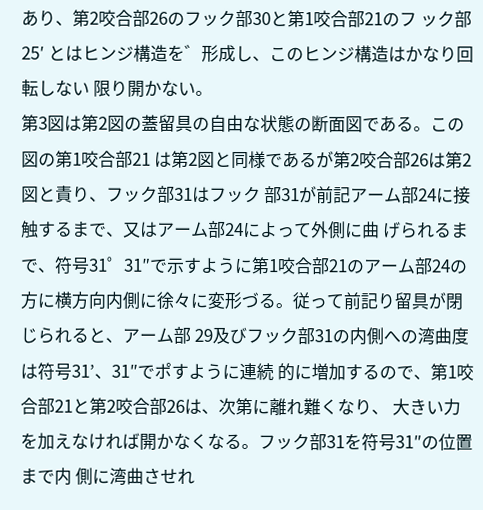あり、第2咬合部26のフック部30と第1咬合部21のフ ック部25′ とはヒンジ構造を゛形成し、このヒンジ構造はかなり回転しない 限り開かない。
第3図は第2図の蓋留具の自由な状態の断面図である。この図の第1咬合部21 は第2図と同様であるが第2咬合部26は第2図と責り、フック部31はフック 部31が前記アーム部24に接触するまで、又はアーム部24によって外側に曲 げられるまで、符号31゜31″で示すように第1咬合部21のアーム部24の 方に横方向内側に徐々に変形づる。従って前記り留具が閉じられると、アーム部 29及びフック部31の内側への湾曲度は符号31’、31″でポすように連続 的に増加するので、第1咬合部21と第2咬合部26は、次第に離れ難くなり、 大きい力を加えなければ開かなくなる。フック部31を符号31″の位置まで内 側に湾曲させれ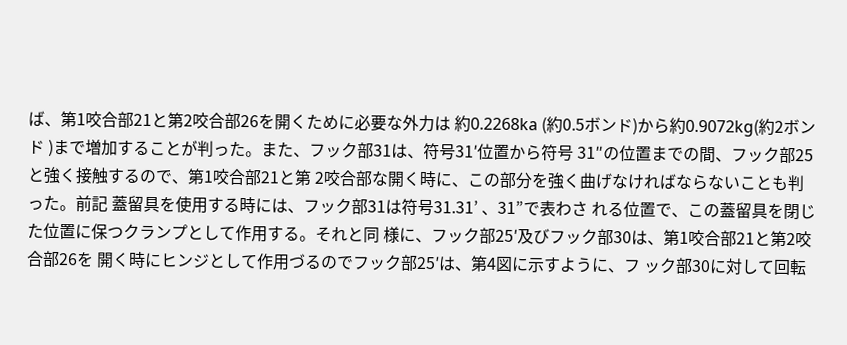ば、第1咬合部21と第2咬合部26を開くために必要な外力は 約0.2268ka (約0.5ボンド)から約0.9072kg(約2ボンド )まで増加することが判った。また、フック部31は、符号31′位置から符号 31″の位置までの間、フック部25と強く接触するので、第1咬合部21と第 2咬合部な開く時に、この部分を強く曲げなければならないことも判った。前記 蓋留具を使用する時には、フック部31は符号31.31’ 、31”で表わさ れる位置で、この蓋留具を閉じた位置に保つクランプとして作用する。それと同 様に、フック部25′及びフック部30は、第1咬合部21と第2咬合部26を 開く時にヒンジとして作用づるのでフック部25′は、第4図に示すように、フ ック部30に対して回転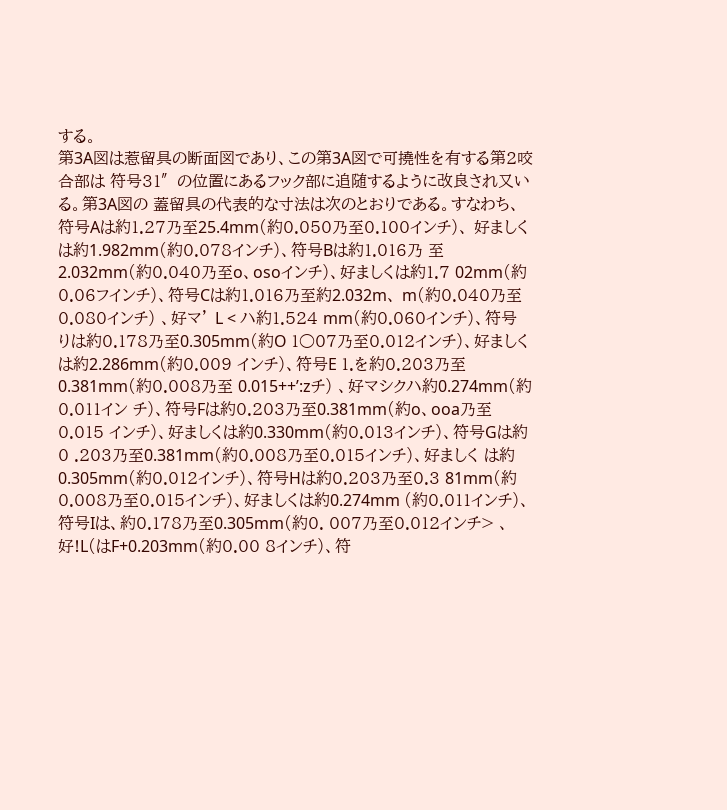する。
第3A図は惹留具の断面図であり、この第3A図で可撓性を有する第2咬合部は 符号31″の位置にあるフック部に追随するように改良され又いる。第3A図の 蓋留具の代表的な寸法は次のとおりである。すなわち、 符号Aは約1.27乃至25.4mm(約0.050乃至0.100インチ)、 好ましくは約1.982mm(約0.078インチ)、符号Bは約1.016乃 至2.032mm(約0.040乃至o、osoインチ)、好ましくは約1.7 02mm(約0.06フインチ)、符号Cは約1.016乃至約2.032m、 m(約0.040乃至0.080インチ) 、好マ’ L < ハ約1.524 mm(約0.060インチ)、符号りは約0.178乃至0.305mm(約O 1○07乃至0.012インチ)、好ましくは約2.286mm(約0.009 インチ)、符号E 1.を約0.203乃至0.381mm(約0.008乃至 0.015++’:zチ) 、好マシクハ約0.274mm(約0.011イン チ)、符号Fは約0.203乃至0.381mm(約o、ooa乃至0.015 インチ)、好ましくは約0.330mm(約0.013インチ)、符号Gは約0 .203乃至0.381mm(約0.008乃至0.015インチ)、好ましく は約0.305mm(約0.012インチ)、符号Hは約0.203乃至0.3 81mm(約0.008乃至0.015インチ)、好ましくは約0.274mm (約0.011インチ)、符号Iは、約0.178乃至0.305mm(約0. 007乃至0.012インチ> 、好!L(はF+0.203mm(約0.00 8インチ)、符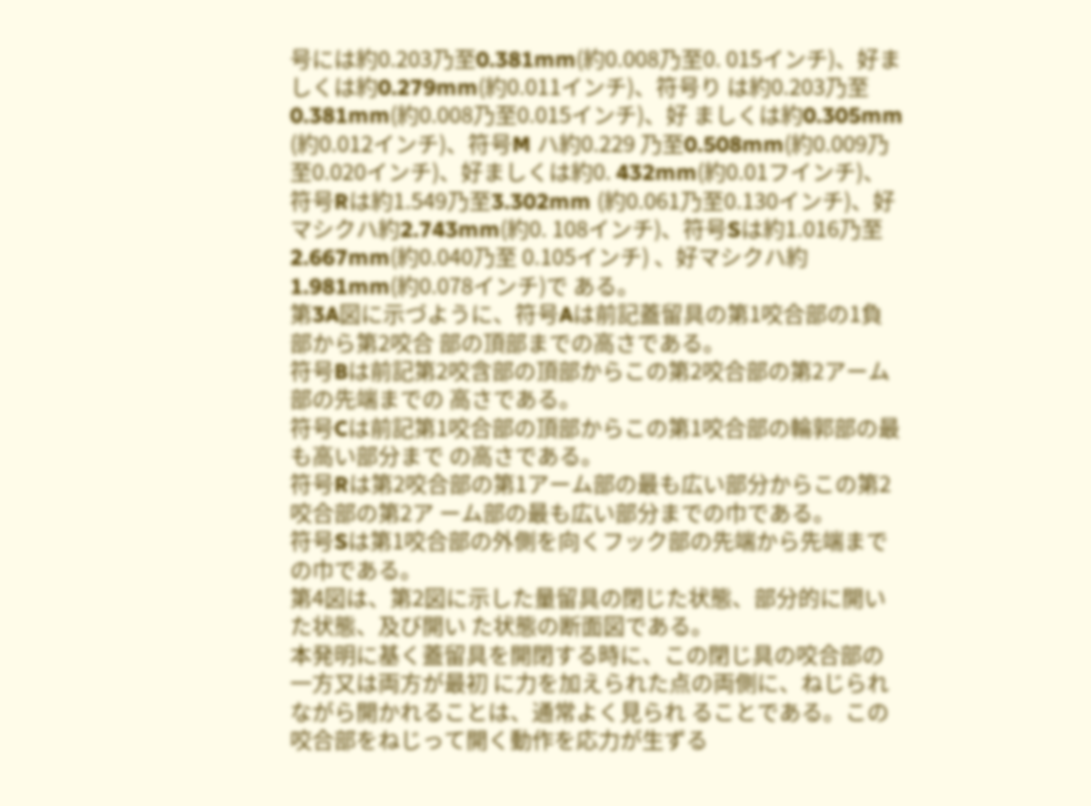号には約0.203乃至0.381mm(約0.008乃至0. 015インチ)、好ましくは約0.279mm(約0.011インチ)、符号り は約0.203乃至0.381mm(約0.008乃至0.015インチ)、好 ましくは約0.305mm (約0.012インチ)、符号M ハ約0.229 乃至0.508mm(約0.009乃至0.020インチ)、好ましくは約0. 432mm(約0.01フインチ)、符号Rは約1.549乃至3.302mm (約0.061乃至0.130インチ)、好マシクハ約2.743mm(約0. 108インチ)、符号Sは約1.016乃至2.667mm(約0.040乃至 0.105インチ) 、好マシクハ約1.981mm(約0.078インチ)で ある。
第3A図に示づように、符号Aは前記蓋留具の第1咬合部の1負部から第2咬合 部の頂部までの高さである。
符号Bは前記第2咬含部の頂部からこの第2咬合部の第2アーム部の先端までの 高さである。
符号Cは前記第1咬合部の頂部からこの第1咬合部の輪郭部の最も高い部分まで の高さである。
符号Rは第2咬合部の第1アーム部の最も広い部分からこの第2咬合部の第2ア ーム部の最も広い部分までの巾である。
符号Sは第1咬合部の外側を向くフック部の先端から先端までの巾である。
第4図は、第2図に示した量留具の閉じた状態、部分的に開いた状態、及び開い た状態の断面図である。
本発明に基く蓋留具を開閉する時に、この閉じ具の咬合部の一方又は両方が最初 に力を加えられた点の両側に、ねじられながら開かれることは、通常よく見られ ることである。この咬合部をねじって開く動作を応力が生ずる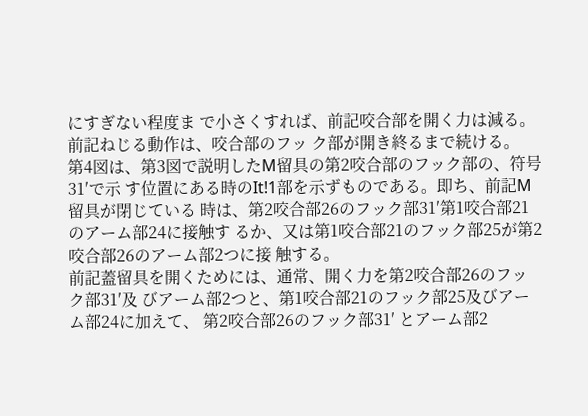にすぎない程度ま で小さくすれば、前記咬合部を開く力は減る。前記ねじる動作は、咬合部のフッ ク部が開き終るまで続ける。
第4図は、第3図で説明したM留具の第2咬合部のフック部の、符号31′で示 す位置にある時のIt!1部を示ずものである。即ち、前記M留具が閉じている 時は、第2咬合部26のフック部31′第1咬合部21のアーム部24に接触す るか、又は第1咬合部21のフック部25が第2咬合部26のアーム部2つに接 触する。
前記蓋留具を開くためには、通常、開く力を第2咬合部26のフック部31′及 びアーム部2つと、第1咬合部21のフック部25及びアーム部24に加えて、 第2咬合部26のフック部31′ とアーム部2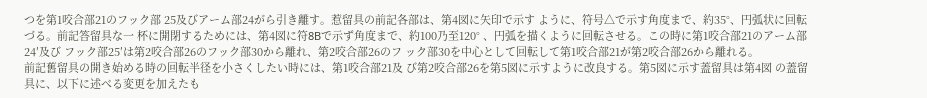つを第1咬合部21のフック部 25及びアーム部24がら引き離す。惹留具の前記各部は、第4図に矢印で示す ように、符号△で示す角度まで、約35°、円弧状に回転づる。前記答留具な一 杯に開閉するためには、第4図に符8Bで示ず角度まで、約100乃至120° 、円弧を描くように回転させる。この時に第1咬合部21のアーム部24′及び フック部25′は第2咬合部26のフック部30から離れ、第2咬合部26のフ ック部30を中心として回転して第1咬合部21が第2咬合部26から離れる。
前記舊留具の開き始める時の回転半径を小さくしたい時には、第1咬合部21及 び第2咬合部26を第5図に示すように改良する。第5図に示す蓋留具は第4図 の蓋留具に、以下に述べる変更を加えたも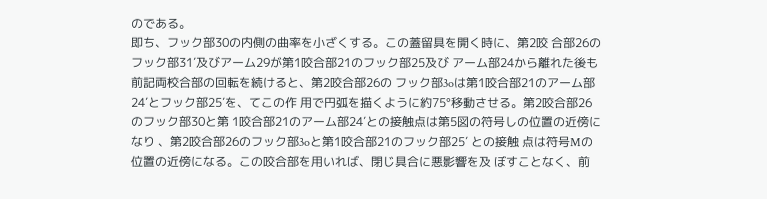のである。
即ち、フック部30の内側の曲率を小ざくする。この蓋留具を開く時に、第2咬 合部26のフック部31′及びアーム29が第1咬合部21のフック部25及び アーム部24から離れた後も前記両校合部の回転を続けると、第2咬合部26の フック部3oは第1咬合部21のアーム部24′とフック部25′を、てこの作 用で円弧を描くように約75°移動させる。第2咬合部26のフック部30と第 1咬合部21のアーム部24′との接触点は第5図の符号しの位置の近傍になり 、第2咬合部26のフック部3oと第1咬合部21のフック部25′ との接触 点は符号Mの位置の近傍になる。この咬合部を用いれば、閉じ具合に悪影響を及 ぼすことなく、前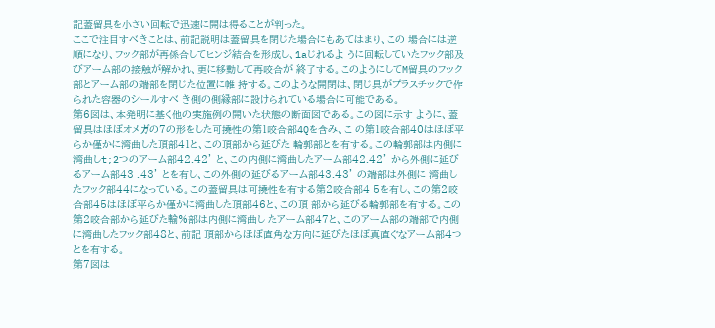記蓋留具を小さい回転で迅速に開は得ることが判った。
ここで注目すべきことは、前記説明は蓋留具を閉じた場合にもあてはまり、この 場合には逆順になり、フック部が再係合してヒンジ結合を形成し、1aじれるよ うに回転していたフック部及びアーム部の接触が解かれ、更に移動して再咬合が 終了する。このようにしてM留具のフック部とアーム部の端部を閉じた位置に帷 持する。このような開閉は、閉じ具がプラスチックで作られた容器のシールすべ き側の側縁部に設けられている場合に可能である。
第6図は、本発明に基く他の実施例の開いた状態の断面図である。この図に示す ように、蓋留具はほぼオメガの7の形をした可撓性の第1咬合部4Qを含み、こ の第1咬合部40はほぼ平らか僅かに湾曲した頂部41と、この頂部から延びた 輪郭部とを有する。この輪郭部は内側に湾曲しt;2つのアーム部42.42’ と、この内側に湾曲したアーム部42.42’ から外側に延びるアーム部43 .43’ とを有し、この外側の延びるアーム部43.43’ の端部は外側に 湾曲したフック部44になっている。この蓋留具は可撓性を有する第2咬合部4 5を有し、この第2咬合部45はほぼ平らか僅かに湾曲した頂部46と、この頂 部から延びる輪郭部を有する。この第2咬合部から延びた輸%部は内側に湾曲し たアーム部47と、このアーム部の端部で内側に湾曲したフック部48と、前記 頂部からほぼ直角な方向に延びたほぼ真直ぐなアーム部4つとを有する。
第7図は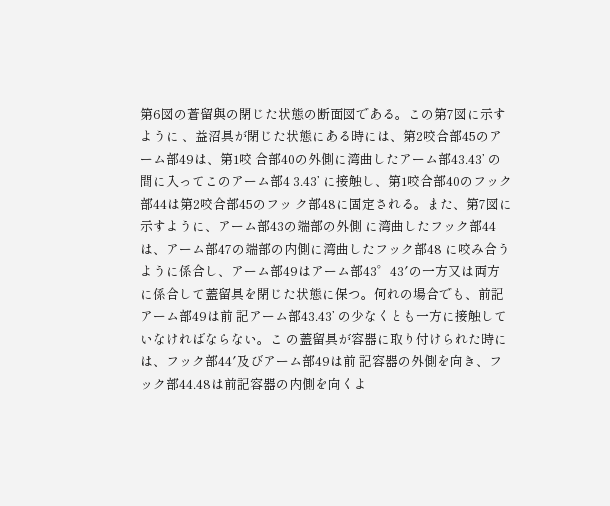第6図の蒼留與の閉じた状態の断面図である。この第7図に示すように 、益沼具が閉じた状態にある時には、第2咬合部45のアーム部49は、第1咬 合部40の外側に湾曲したアーム部43.43’ の間に入ってこのアーム部4 3.43’ に接触し、第1咬合部40のフック部44は第2咬合部45のフッ ク部48に固定される。また、第7図に示すように、アーム部43の端部の外側 に湾曲したフック部44は、アーム部47の端部の内側に湾曲したフック部48 に咬み合うように係合し、アーム部49はアーム部43゜43′の一方又は両方 に係合して蓋留具を閉じた状態に保つ。何れの場合でも、前記アーム部49は前 記アーム部43.43’ の少なくとも一方に接触していなければならない。こ の蓋留具が容器に取り付けられた時には、フック部44′及びアーム部49は前 記容器の外側を向き、フック部44.48は前記容器の内側を向くよ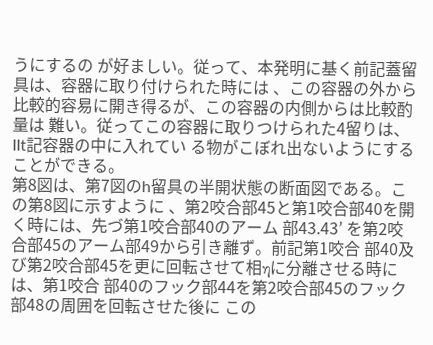うにするの が好ましい。従って、本発明に基く前記蓋留具は、容器に取り付けられた時には 、この容器の外から比較的容易に開き得るが、この容器の内側からは比較酌量は 難い。従ってこの容器に取りつけられた4留りは、IIt記容器の中に入れてい る物がこぼれ出ないようにすることができる。
第8図は、第7図のh留具の半開状態の断面図である。この第8図に示すように 、第2咬合部45と第1咬合部40を開く時には、先づ第1咬合部40のアーム 部43.43’ を第2咬合部45のアーム部49から引き離ず。前記第1咬合 部40及び第2咬合部45を更に回転させて相ηに分離させる時には、第1咬合 部40のフック部44を第2咬合部45のフック部48の周囲を回転させた後に この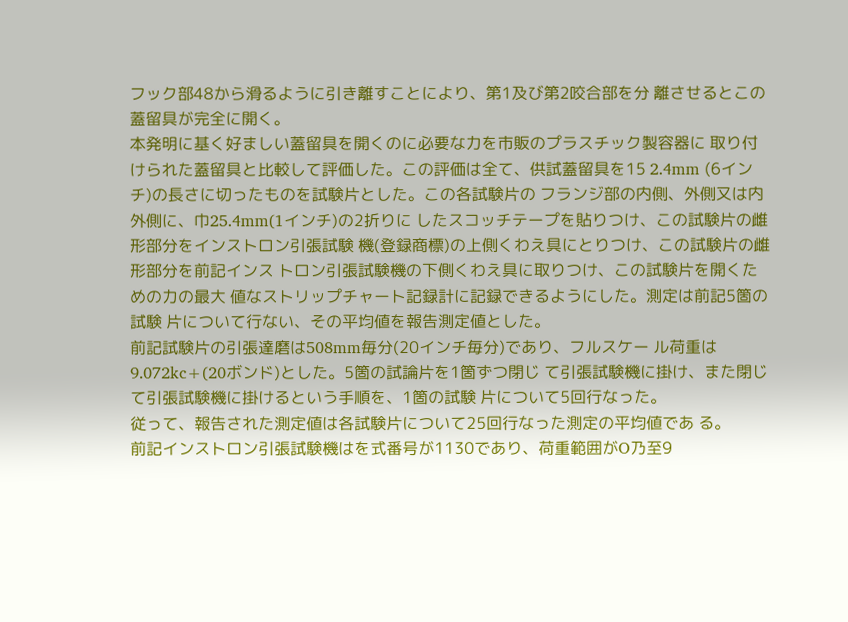フック部48から滑るように引き離すことにより、第1及び第2咬合部を分 離させるとこの蓋留具が完全に開く。
本発明に基く好ましい蓋留具を開くのに必要な力を市販のプラスチック製容器に 取り付けられた蓋留具と比較して評価した。この評価は全て、供試蓋留具を15 2.4mm (6インチ)の長さに切ったものを試験片とした。この各試験片の フランジ部の内側、外側又は内外側に、巾25.4mm(1インチ)の2折りに したスコッチテープを貼りつけ、この試験片の雌形部分をインストロン引張試験 機(登録商標)の上側くわえ具にとりつけ、この試験片の雌形部分を前記インス トロン引張試験機の下側くわえ具に取りつけ、この試験片を開くための力の最大 値なストリップチャート記録計に記録できるようにした。測定は前記5箇の試験 片について行ない、その平均値を報告測定値とした。
前記試験片の引張達磨は508mm毎分(20インチ毎分)であり、フルスケー ル荷重は9.072kc+(20ボンド)とした。5箇の試論片を1箇ずつ閉じ て引張試験機に掛け、また閉じて引張試験機に掛けるという手順を、1箇の試験 片について5回行なった。
従って、報告された測定値は各試験片について25回行なった測定の平均値であ る。
前記インストロン引張試験機はを式番号が1130であり、荷重範囲がO乃至9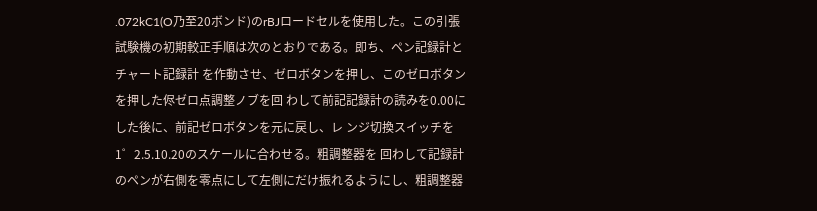.072kC1(O乃至20ボンド)のrBJロードセルを使用した。この引張 試験機の初期較正手順は次のとおりである。即ち、ペン記録計とチャート記録計 を作動させ、ゼロボタンを押し、このゼロボタンを押した侭ゼロ点調整ノブを回 わして前記記録計の読みを0.00にした後に、前記ゼロボタンを元に戻し、レ ンジ切換スイッチを1゜2.5.10.20のスケールに合わせる。粗調整器を 回わして記録計のペンが右側を零点にして左側にだけ振れるようにし、粗調整器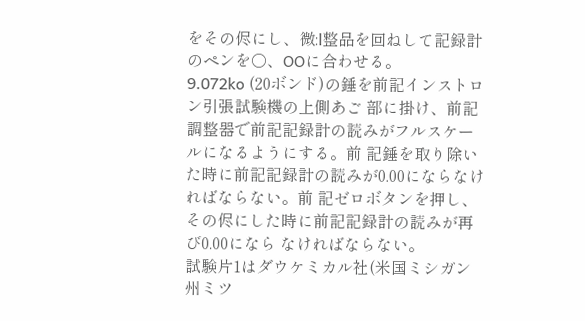をその侭にし、微:l整品を回ねして記録計のペンを○、OOに合わせる。
9.072ko (20ボンド)の錘を前記インストロン引張試験機の上側あご 部に掛け、前記調整器で前記記録計の読みがフルスケールになるようにする。前 記錘を取り除いた時に前記記録計の読みが0.00にならなければならない。前 記ゼロボタンを押し、その侭にした時に前記記録計の読みが再び0.00になら なければならない。
試験片1はダウケミカル社(米国ミシガン州ミツ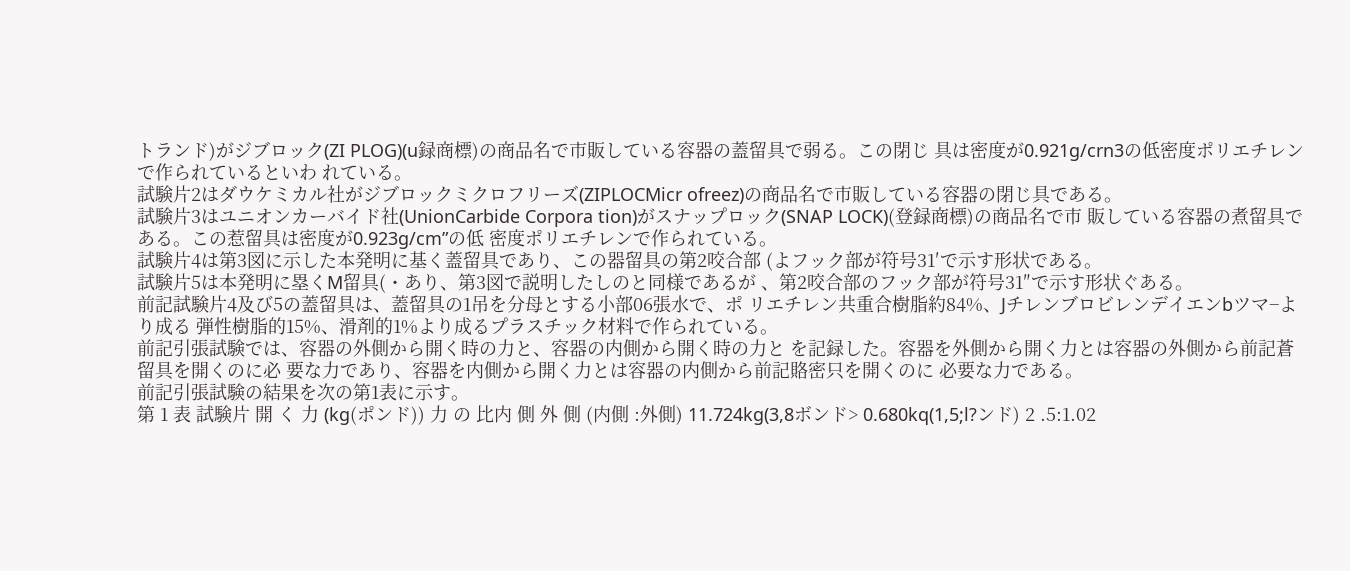トランド)がジブロック(ZI PLOG)(u録商標)の商品名で市販している容器の蓋留具で弱る。この閉じ 具は密度が0.921g/crn3の低密度ポリエチレンで作られているといわ れている。
試験片2はダウケミカル社がジブロックミクロフリーズ(ZIPLOCMicr ofreez)の商品名で市販している容器の閉じ具である。
試験片3はユニオンカーバイド社(UnionCarbide Corpora tion)がスナップロック(SNAP LOCK)(登録商標)の商品名で市 販している容器の煮留具である。この惹留具は密度が0.923g/cm”の低 密度ポリエチレンで作られている。
試験片4は第3図に示した本発明に基く蓋留具であり、この器留具の第2咬合部 (よフック部が符号31′で示す形状である。
試験片5は本発明に塁くM留具(・あり、第3図で説明したしのと同様であるが 、第2咬合部のフック部が符号31″で示す形状ぐある。
前記試験片4及び5の蓋留具は、蓋留具の1吊を分母とする小部06張水で、ポ リエチレン共重合樹脂約84%、Jチレンブロビレンデイエンbツマ−より成る 弾性樹脂的15%、滑剤的1%より成るプラスチック材料で作られている。
前記引張試験では、容器の外側から開く時の力と、容器の内側から開く時の力と を記録した。容器を外側から開く力とは容器の外側から前記蒼留具を開くのに必 要な力であり、容器を内側から開く力とは容器の内側から前記賂密只を開くのに 必要な力である。
前記引張試験の結果を次の第1表に示す。
第 1 表 試験片 開 く 力 (kg(ポンド)) 力 の 比内 側 外 側 (内側 :外側) 11.724kg(3,8ボンド> 0.680kq(1,5;l?ンド) 2 .5:1.02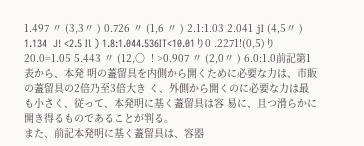1.497 〃 (3,3〃 ) 0.726 〃 (1,6 〃 ) 2.1:1.03 2.041 jI (4,5〃 ) 1.134  J! <2.5 Il ) 1.8:1.044.536IT<10.01り0 .2271!(0,5)り20.0=1.05 5.443 〃 (12,○  ! >0.907 〃 (2,0〃 ) 6.0:1.0前記第1表から、本発 明の蓋留具を内側から開くために必要な力は、市販の蓋留具の2倍乃至3倍大き く、外側から開くのに必要な力は最も小さく、従って、本発明に基く蓋留具は容 易に、且つ滑らかに開き得るものであることが判る。
また、前記本発明に基く蓋留具は、容器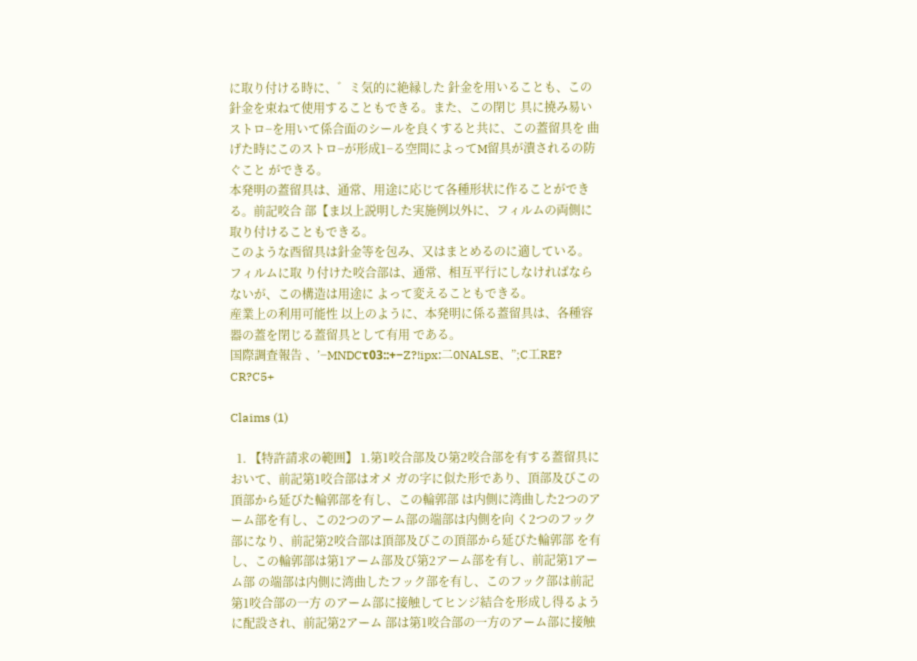に取り付ける時に、゛ミ気的に絶縁した 針金を用いることも、この針金を束ねて使用することもできる。また、この閉じ 具に撓み易いストロ−を用いて係合面のシールを良くすると共に、この蓋留具を 曲げた時にこのストロ−が形成1−る空間によってM留具が潰されるの防ぐこと ができる。
本発明の蓋留具は、通常、用途に応じて各種形状に作ることができる。前記咬合 部【ま以上説明した実施例以外に、フィルムの両側に取り付けることもできる。
このような酉留具は針金等を包み、又はまとめるのに適している。フィルムに取 り付けた咬合部は、通常、相互平行にしなければならないが、この構造は用途に よって変えることもできる。
産業上の利用可能性 以上のように、本発明に係る蓋留具は、各種容器の蓋を閉じる蓋留具として有用 である。
国際調査報告 、’−MNDCτ03::+−Z?!ipx:二0NALSE、”;C工RE? CR?C5+

Claims (1)

  1. 【特許請求の範囲】 1.第1咬合部及ひ第2咬合部を有する蓋留具において、前記第1咬合部はオメ ガの字に似た形であり、頂部及びこの頂部から延びた輪郭部を有し、この輪郭部 は内側に湾曲した2つのアーム部を有し、この2つのアーム部の端部は内側を向 く2つのフック部になり、前記第2咬合部は頂部及びこの頂部から延びた輪郭部 を有し、この輪郭部は第1アーム部及び第2アーム部を有し、前記第1アーム部 の端部は内側に湾曲したフック部を有し、このフック部は前記第1咬合部の一方 のアーム部に接触してヒンジ結合を形成し得るように配設され、前記第2アーム 部は第1咬合部の一方のアーム部に接触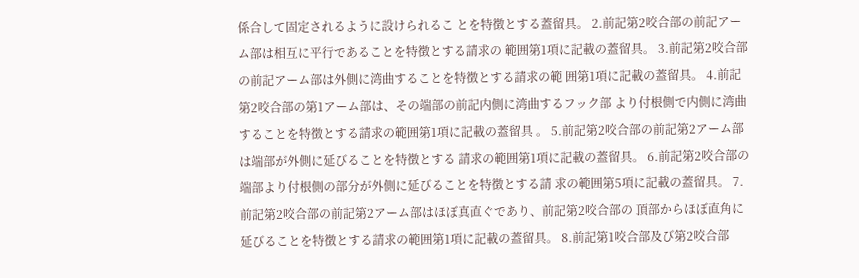係合して固定されるように設けられるこ とを特徴とする蓋留具。 2.前記第2咬合部の前記アーム部は相互に平行であることを特徴とする請求の 範囲第1項に記載の蓋留具。 3.前記第2咬合部の前記アーム部は外側に湾曲することを特徴とする請求の範 囲第1項に記載の蓋留具。 4.前記第2咬合部の第1アーム部は、その端部の前記内側に湾曲するフック部 より付根側で内側に湾曲することを特徴とする請求の範囲第1項に記載の蓋留具 。 5.前記第2咬合部の前記第2アーム部は端部が外側に延びることを特徴とする 請求の範囲第1項に記載の蓋留具。 6.前記第2咬合部の端部より付根側の部分が外側に延びることを特徴とする請 求の範囲第5項に記載の蓋留具。 7.前記第2咬合部の前記第2アーム部はほぼ真直ぐであり、前記第2咬合部の 頂部からほぼ直角に延びることを特徴とする請求の範囲第1項に記載の蓋留具。 8.前記第1咬合部及び第2咬合部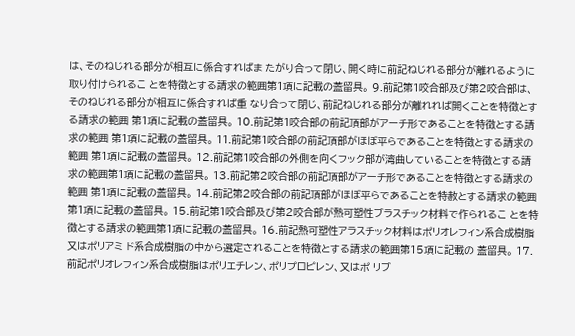は、そのねじれる部分が相互に係合すればま たがり合って閉じ、開く時に前記ねじれる部分が離れるように取り付けられるこ とを特徴とする請求の範囲第1項に記載の蓋留具。 9.前記第1咬合部及び第2咬合部は、そのねじれる部分が相互に係合すれば重 なり合って閉じ、前記ねじれる部分が離れれば開くことを特徴とする請求の範囲 第1項に記載の蓋留具。 10.前記第1咬合部の前記頂部がアーチ形であることを特徴とする請求の範囲 第1項に記載の蓋留具。 11.前記第1咬合部の前記頂部がほぼ平らであることを特徴とする請求の範囲 第1項に記載の蓋留具。 12.前記第1咬合部の外側を向くフック部が湾曲していることを特徴とする請 求の範囲第1項に記載の蓋留具。 13.前記第2咬合部の前記頂部がアーチ形であることを特徴とする請求の範囲 第1項に記載の蓋留具。 14.前記第2咬合部の前記頂部がほぼ平らであることを特赦とする請求の範囲 第1項に記載の蓋留具。 15.前記第1咬合部及び第2咬合部が熱可塑性ブラスチック材料で作られるこ とを特徴とする請求の範囲第1項に記載の蓋留具。 16.前記熱可塑性アラスチック材料はポリオレフィン系合成樹脂又はポリアミ ド系合成樹脂の中から選定されることを特徴とする請求の範囲第15項に記載の 蓋留具。 17.前記ポリオレフィン系合成樹脂はポリエチレン、ポリプロピレン、又はポ リブ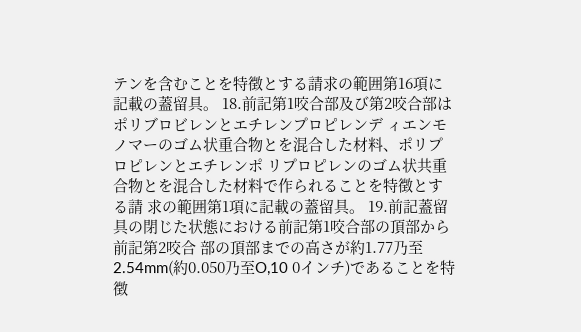テンを含むことを特徴とする請求の範囲第16項に記載の蓋留具。 18.前記第1咬合部及び第2咬合部はポリブロビレンとエチレンプロピレンデ ィエンモノマーのゴム状重合物とを混合した材料、ポリプロピレンとエチレンポ リプロピレンのゴム状共重合物とを混合した材料で作られることを特徴とする請 求の範囲第1項に記載の蓋留具。 19.前記蓋留具の閉じた状態における前記第1咬合部の頂部から前記第2咬合 部の頂部までの高さが約1.77乃至2.54mm(約0.050乃至O,10 0インチ)であることを特徴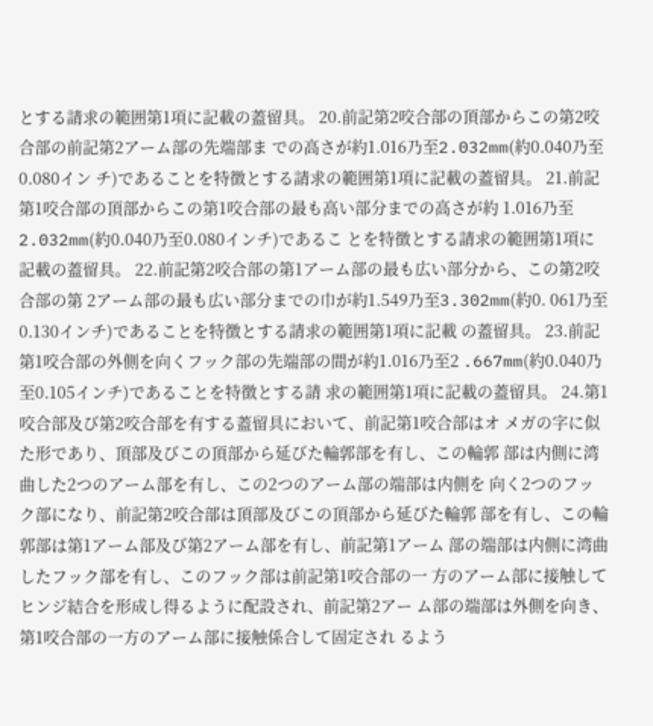とする請求の範囲第1項に記載の蓋留具。 20.前記第2咬合部の頂部からこの第2咬合部の前記第2アーム部の先端部ま での高さが約1.016乃至2.032mm(約0.040乃至0.080イン チ)であることを特徴とする請求の範囲第1項に記載の蓋留具。 21.前記第1咬合部の頂部からこの第1咬合部の最も高い部分までの高さが約 1.016乃至2.032mm(約0.040乃至0.080インチ)であるこ とを特徴とする請求の範囲第1項に記載の蓋留具。 22.前記第2咬合部の第1アーム部の最も広い部分から、この第2咬合部の第 2アーム部の最も広い部分までの巾が約1.549乃至3.302mm(約0. 061乃至0.130インチ)であることを特徴とする請求の範囲第1項に記載 の蓋留具。 23.前記第1咬合部の外側を向くフック部の先端部の間が約1.016乃至2 .667mm(約0.040乃至0.105インチ)であることを特徴とする請 求の範囲第1項に記載の蓋留具。 24.第1咬合部及び第2咬合部を有する蓋留具において、前記第1咬合部はオ メガの字に似た形であり、頂部及びこの頂部から延びた輪郭部を有し、この輪郭 部は内側に湾曲した2つのアーム部を有し、この2つのアーム部の端部は内側を 向く2つのフック部になり、前記第2咬合部は頂部及びこの頂部から延びた輪郭 部を有し、この輪郭部は第1アーム部及び第2アーム部を有し、前記第1アーム 部の端部は内側に湾曲したフック部を有し、このフック部は前記第1咬合部の一 方のアーム部に接触してヒンジ結合を形成し得るように配設され、前記第2アー ム部の端部は外側を向き、第1咬合部の一方のアーム部に接触係合して固定され るよう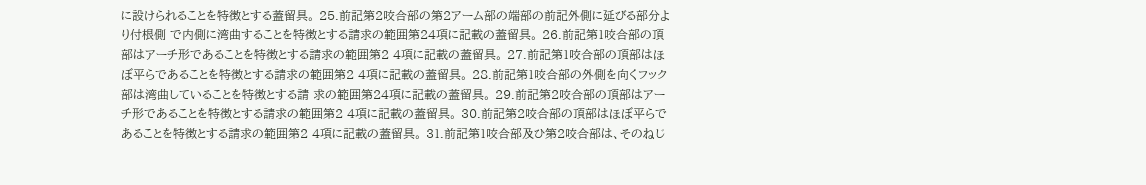に設けられることを特徴とする蓋留具。 25.前記第2咬合部の第2アーム部の端部の前記外側に延びる部分より付根側 で内側に湾曲することを特徴とする請求の範囲第24項に記載の蓋留具。 26.前記第1咬合部の頂部はアーチ形であることを特徴とする請求の範囲第2 4項に記載の蓋留具。 27.前記第1咬合部の頂部はほぼ平らであることを特徴とする請求の範囲第2 4項に記載の蓋留具。 28.前記第1咬合部の外側を向くフック部は湾曲していることを特徴とする請 求の範囲第24項に記載の蓋留具。 29.前記第2咬合部の頂部はアーチ形であることを特徴とする請求の範囲第2 4項に記載の蓋留具。 30.前記第2咬合部の頂部はほぼ平らであることを特徴とする請求の範囲第2 4項に記載の蓋留具。 31.前記第1咬合部及ひ第2咬合部は、そのねじ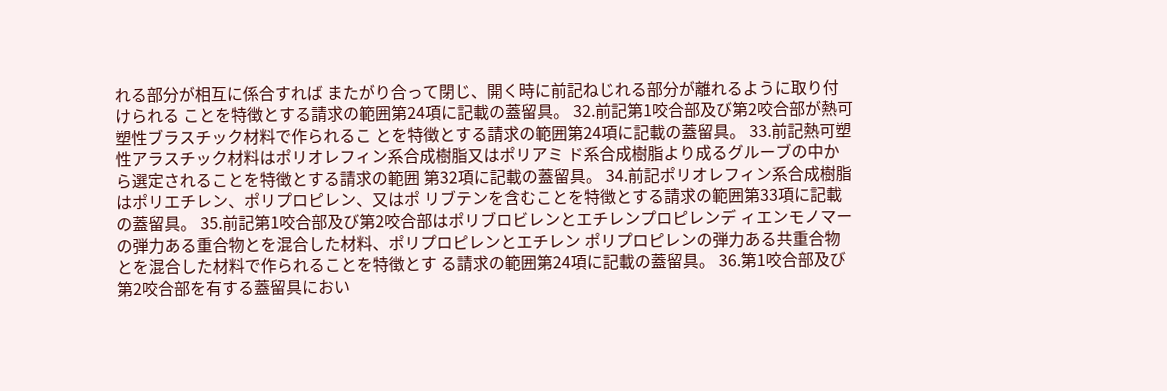れる部分が相互に係合すれば またがり合って閉じ、開く時に前記ねじれる部分が離れるように取り付けられる ことを特徴とする請求の範囲第24項に記載の蓋留具。 32.前記第1咬合部及び第2咬合部が熱可塑性ブラスチック材料で作られるこ とを特徴とする請求の範囲第24項に記載の蓋留具。 33.前記熱可塑性アラスチック材料はポリオレフィン系合成樹脂又はポリアミ ド系合成樹脂より成るグルーブの中から選定されることを特徴とする請求の範囲 第32項に記載の蓋留具。 34.前記ポリオレフィン系合成樹脂はポリエチレン、ポリプロピレン、又はポ リブテンを含むことを特徴とする請求の範囲第33項に記載の蓋留具。 35.前記第1咬合部及び第2咬合部はポリブロビレンとエチレンプロピレンデ ィエンモノマーの弾力ある重合物とを混合した材料、ポリプロピレンとエチレン ポリプロピレンの弾力ある共重合物とを混合した材料で作られることを特徴とす る請求の範囲第24項に記載の蓋留具。 36.第1咬合部及び第2咬合部を有する蓋留具におい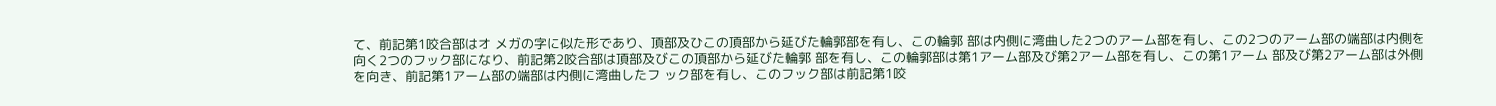て、前記第1咬合部はオ メガの字に似た形であり、頂部及ひこの頂部から延びた輪郭部を有し、この輪郭 部は内側に湾曲した2つのアーム部を有し、この2つのアーム部の端部は内側を 向く2つのフック部になり、前記第2咬合部は頂部及びこの頂部から延びた輪郭 部を有し、この輪郭部は第1アーム部及び第2アーム部を有し、この第1アーム 部及び第2アーム部は外側を向き、前記第1アーム部の端部は内側に湾曲したフ ック部を有し、このフック部は前記第1咬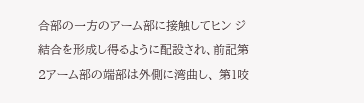合部の一方のアーム部に接触してヒン ジ結合を形成し得るように配設され、前記第2アーム部の端部は外側に湾曲し、 第1咬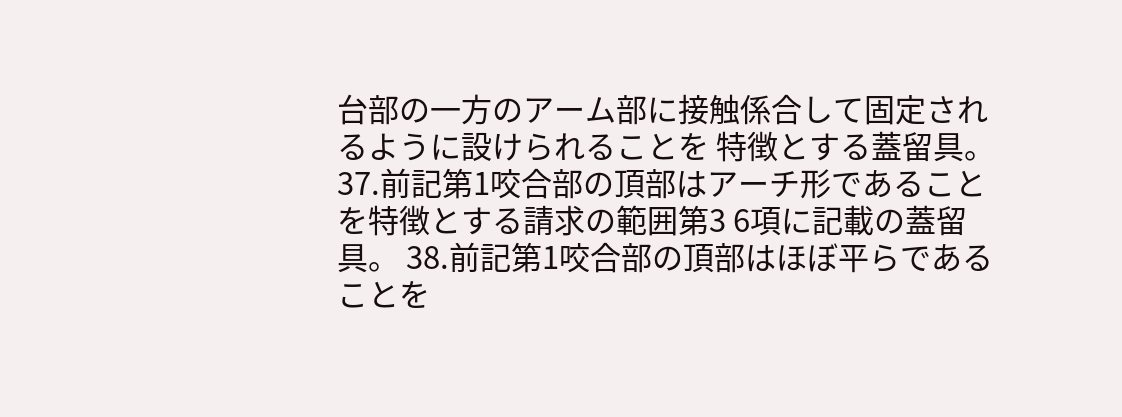台部の一方のアーム部に接触係合して固定されるように設けられることを 特徴とする蓋留具。 37.前記第1咬合部の頂部はアーチ形であることを特徴とする請求の範囲第3 6項に記載の蓋留具。 38.前記第1咬合部の頂部はほぼ平らであることを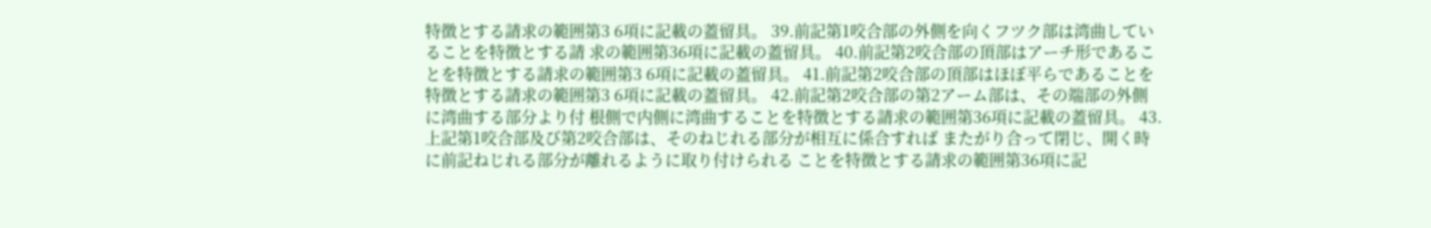特徴とする請求の範囲第3 6項に記載の蓋留具。 39.前記第1咬合部の外側を向くフツク部は湾曲していることを特徴とする請 求の範囲第36項に記載の蓋留具。 40.前記第2咬合部の頂部はアーチ形であることを特徴とする請求の範囲第3 6項に記載の蓋留具。 41.前記第2咬合部の頂部はほぼ平らであることを特徴とする請求の範囲第3 6項に記載の蓋留具。 42.前記第2咬合部の第2アーム部は、その端部の外側に湾曲する部分より付 根側で内側に湾曲することを特徴とする請求の範囲第36項に記載の蓋留具。 43.上記第1咬合部及び第2咬合部は、そのねじれる部分が相互に係合すれば またがり合って閉じ、開く時に前記ねじれる部分が離れるように取り付けられる ことを特徴とする請求の範囲第36項に記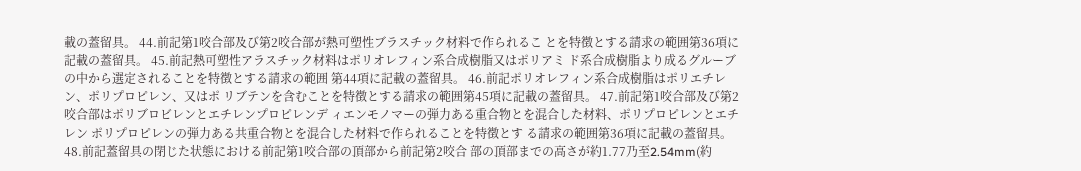載の蓋留具。 44.前記第1咬合部及び第2咬合部が熱可塑性ブラスチック材料で作られるこ とを特徴とする請求の範囲第36項に記載の蓋留具。 45.前記熱可塑性アラスチック材料はポリオレフィン系合成樹脂又はポリアミ ド系合成樹脂より成るグルーブの中から選定されることを特徴とする請求の範囲 第44項に記載の蓋留具。 46.前記ポリオレフィン系合成樹脂はポリエチレン、ポリプロピレン、又はポ リブテンを含むことを特徴とする請求の範囲第45項に記載の蓋留具。 47.前記第1咬合部及び第2咬合部はポリブロビレンとエチレンプロピレンデ ィエンモノマーの弾力ある重合物とを混合した材料、ポリプロピレンとエチレン ポリプロピレンの弾力ある共重合物とを混合した材料で作られることを特徴とす る請求の範囲第36項に記載の蓋留具。 48.前記蓋留具の閉じた状態における前記第1咬合部の頂部から前記第2咬合 部の頂部までの高さが約1.77乃至2.54mm(約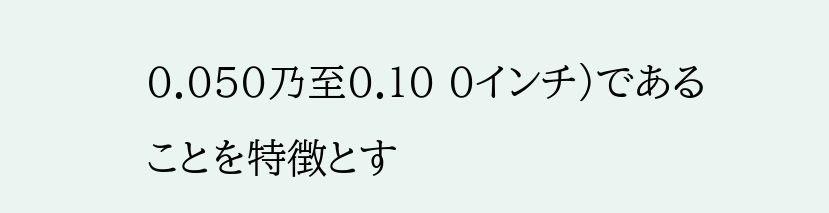0.050乃至0.10 0インチ)であることを特徴とす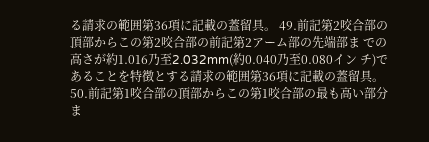る請求の範囲第36項に記載の蓋留具。 49.前記第2咬合部の頂部からこの第2咬合部の前記第2アーム部の先端部ま での高さが約1.016乃至2.032mm(約0.040乃至0.080イン チ)であることを特徴とする請求の範囲第36項に記載の蓋留具。 50.前記第1咬合部の頂部からこの第1咬合部の最も高い部分ま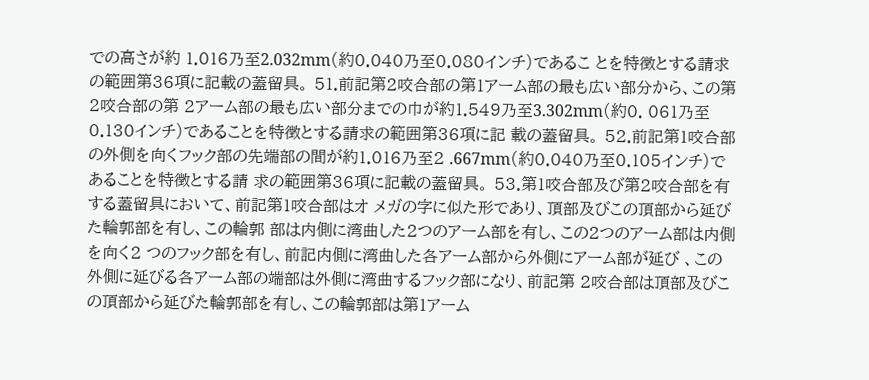での高さが約 1.016乃至2.032mm(約0.040乃至0.080インチ)であるこ とを特徴とする請求の範囲第36項に記載の蓋留具。 51.前記第2咬合部の第1アーム部の最も広い部分から、この第2咬合部の第 2アーム部の最も広い部分までの巾が約1.549乃至3.302mm(約0. 061乃至0.130インチ)であることを特徴とする請求の範囲第36項に記 載の蓋留具。 52.前記第1咬合部の外側を向くフック部の先端部の間が約1.016乃至2 .667mm(約0.040乃至0.105インチ)であることを特徴とする請 求の範囲第36項に記載の蓋留具。 53.第1咬合部及び第2咬合部を有する蓋留具において、前記第1咬合部はオ メガの字に似た形であり、頂部及びこの頂部から延びた輪郭部を有し、この輪郭 部は内側に湾曲した2つのアーム部を有し、この2つのアーム部は内側を向く2 つのフック部を有し、前記内側に湾曲した各アーム部から外側にアーム部が延び 、この外側に延びる各アーム部の端部は外側に湾曲するフック部になり、前記第 2咬合部は頂部及びこの頂部から延びた輪郭部を有し、この輪郭部は第1アーム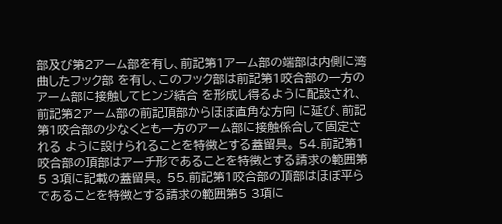部及び第2アーム部を有し、前記第1アーム部の端部は内側に湾曲したフック部 を有し、このフック部は前記第1咬合部の一方のアーム部に接触してヒンジ結合 を形成し得るように配設され、前記第2アーム部の前記頂部からほぼ直角な方向 に延び、前記第1咬合部の少なくとも一方のアーム部に接触係合して固定される ように設けられることを特徴とする蓋留具。 54.前記第1咬合部の頂部はアーチ形であることを特徴とする請求の範囲第5 3項に記載の蓋留具。 55.前記第1咬合部の頂部はほぼ平らであることを特徴とする請求の範囲第5 3項に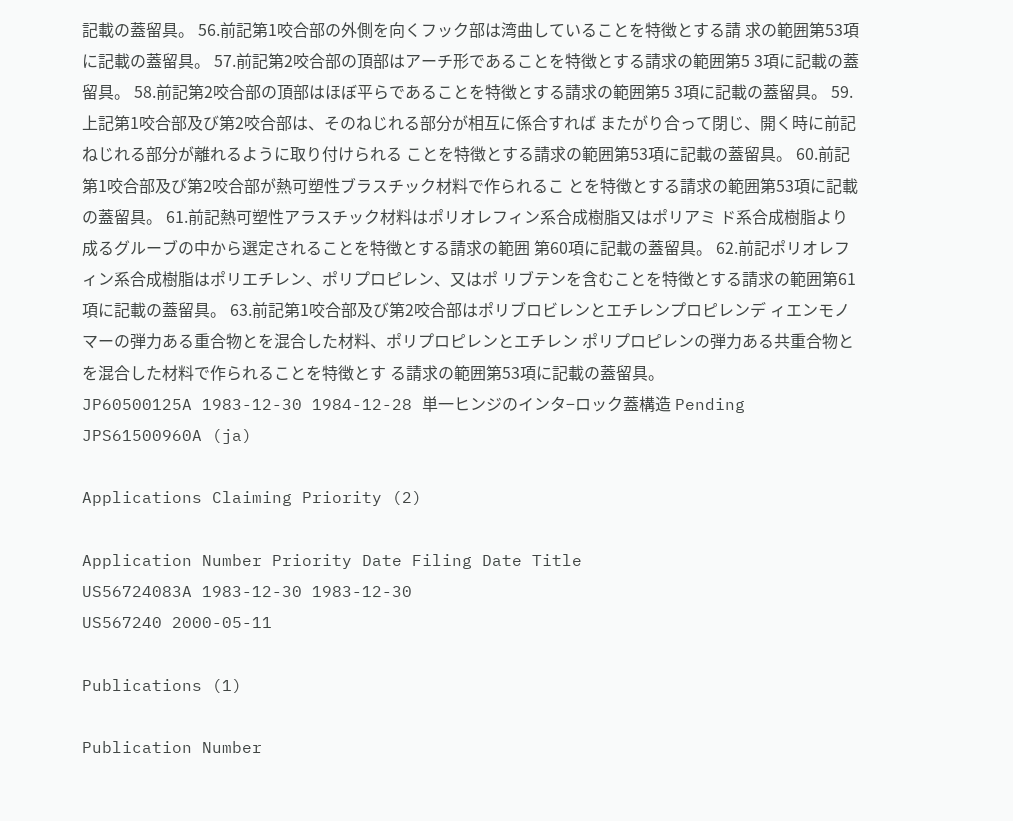記載の蓋留具。 56.前記第1咬合部の外側を向くフック部は湾曲していることを特徴とする請 求の範囲第53項に記載の蓋留具。 57.前記第2咬合部の頂部はアーチ形であることを特徴とする請求の範囲第5 3項に記載の蓋留具。 58.前記第2咬合部の頂部はほぼ平らであることを特徴とする請求の範囲第5 3項に記載の蓋留具。 59.上記第1咬合部及び第2咬合部は、そのねじれる部分が相互に係合すれば またがり合って閉じ、開く時に前記ねじれる部分が離れるように取り付けられる ことを特徴とする請求の範囲第53項に記載の蓋留具。 60.前記第1咬合部及び第2咬合部が熱可塑性ブラスチック材料で作られるこ とを特徴とする請求の範囲第53項に記載の蓋留具。 61.前記熱可塑性アラスチック材料はポリオレフィン系合成樹脂又はポリアミ ド系合成樹脂より成るグルーブの中から選定されることを特徴とする請求の範囲 第60項に記載の蓋留具。 62.前記ポリオレフィン系合成樹脂はポリエチレン、ポリプロピレン、又はポ リブテンを含むことを特徴とする請求の範囲第61項に記載の蓋留具。 63.前記第1咬合部及び第2咬合部はポリブロビレンとエチレンプロピレンデ ィエンモノマーの弾力ある重合物とを混合した材料、ポリプロピレンとエチレン ポリプロピレンの弾力ある共重合物とを混合した材料で作られることを特徴とす る請求の範囲第53項に記載の蓋留具。
JP60500125A 1983-12-30 1984-12-28 単一ヒンジのインタ−ロック蓋構造 Pending JPS61500960A (ja)

Applications Claiming Priority (2)

Application Number Priority Date Filing Date Title
US56724083A 1983-12-30 1983-12-30
US567240 2000-05-11

Publications (1)

Publication Number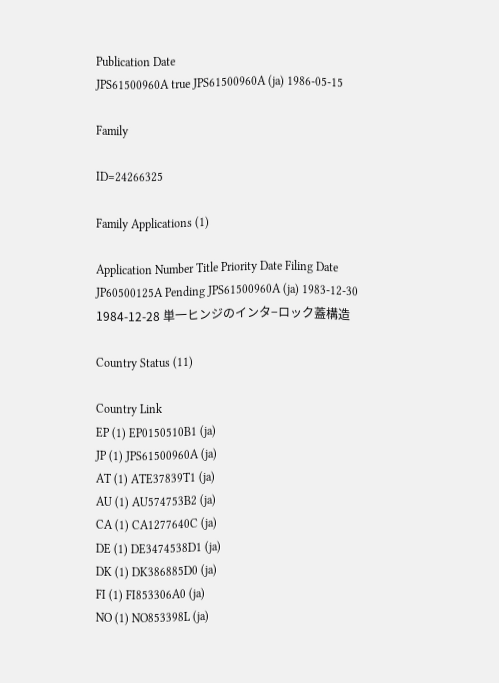Publication Date
JPS61500960A true JPS61500960A (ja) 1986-05-15

Family

ID=24266325

Family Applications (1)

Application Number Title Priority Date Filing Date
JP60500125A Pending JPS61500960A (ja) 1983-12-30 1984-12-28 単一ヒンジのインタ−ロック蓋構造

Country Status (11)

Country Link
EP (1) EP0150510B1 (ja)
JP (1) JPS61500960A (ja)
AT (1) ATE37839T1 (ja)
AU (1) AU574753B2 (ja)
CA (1) CA1277640C (ja)
DE (1) DE3474538D1 (ja)
DK (1) DK386885D0 (ja)
FI (1) FI853306A0 (ja)
NO (1) NO853398L (ja)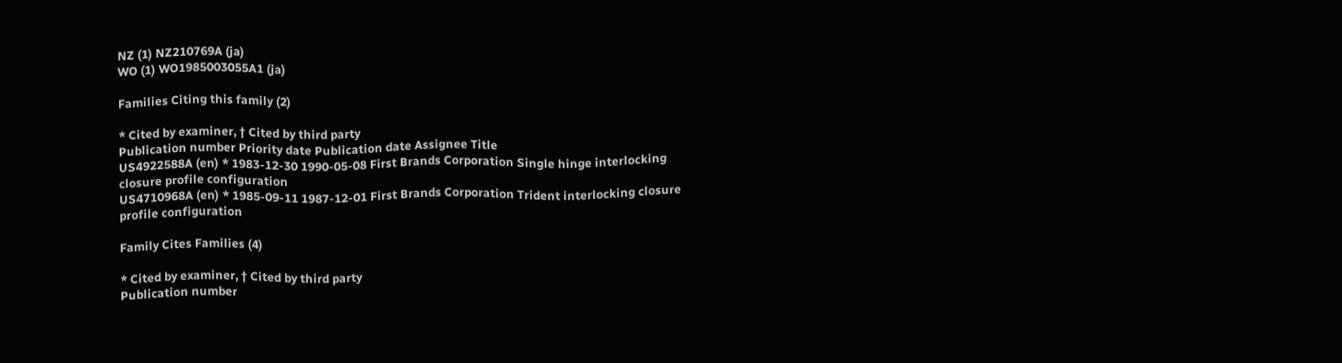NZ (1) NZ210769A (ja)
WO (1) WO1985003055A1 (ja)

Families Citing this family (2)

* Cited by examiner, † Cited by third party
Publication number Priority date Publication date Assignee Title
US4922588A (en) * 1983-12-30 1990-05-08 First Brands Corporation Single hinge interlocking closure profile configuration
US4710968A (en) * 1985-09-11 1987-12-01 First Brands Corporation Trident interlocking closure profile configuration

Family Cites Families (4)

* Cited by examiner, † Cited by third party
Publication number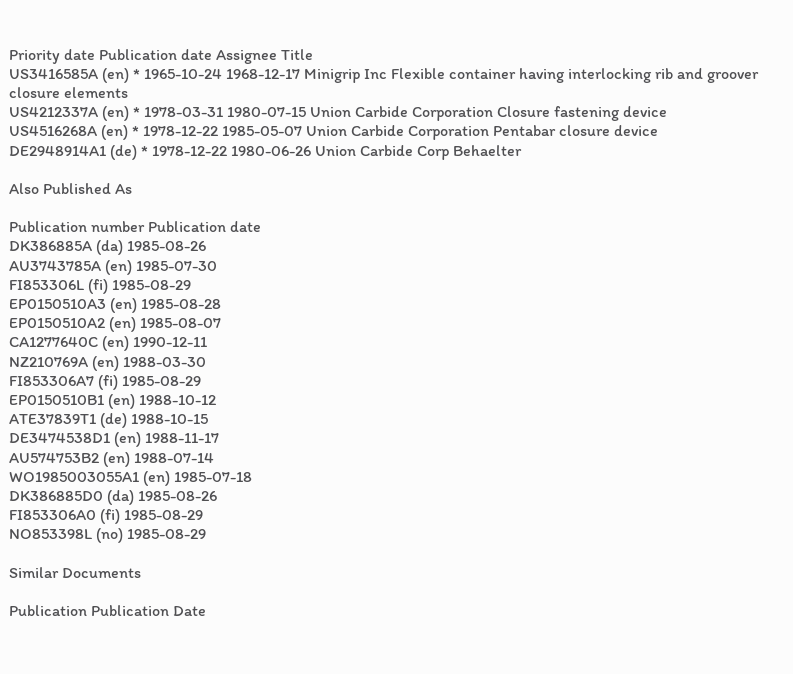Priority date Publication date Assignee Title
US3416585A (en) * 1965-10-24 1968-12-17 Minigrip Inc Flexible container having interlocking rib and groover closure elements
US4212337A (en) * 1978-03-31 1980-07-15 Union Carbide Corporation Closure fastening device
US4516268A (en) * 1978-12-22 1985-05-07 Union Carbide Corporation Pentabar closure device
DE2948914A1 (de) * 1978-12-22 1980-06-26 Union Carbide Corp Behaelter

Also Published As

Publication number Publication date
DK386885A (da) 1985-08-26
AU3743785A (en) 1985-07-30
FI853306L (fi) 1985-08-29
EP0150510A3 (en) 1985-08-28
EP0150510A2 (en) 1985-08-07
CA1277640C (en) 1990-12-11
NZ210769A (en) 1988-03-30
FI853306A7 (fi) 1985-08-29
EP0150510B1 (en) 1988-10-12
ATE37839T1 (de) 1988-10-15
DE3474538D1 (en) 1988-11-17
AU574753B2 (en) 1988-07-14
WO1985003055A1 (en) 1985-07-18
DK386885D0 (da) 1985-08-26
FI853306A0 (fi) 1985-08-29
NO853398L (no) 1985-08-29

Similar Documents

Publication Publication Date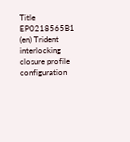Title
EP0218565B1 (en) Trident interlocking closure profile configuration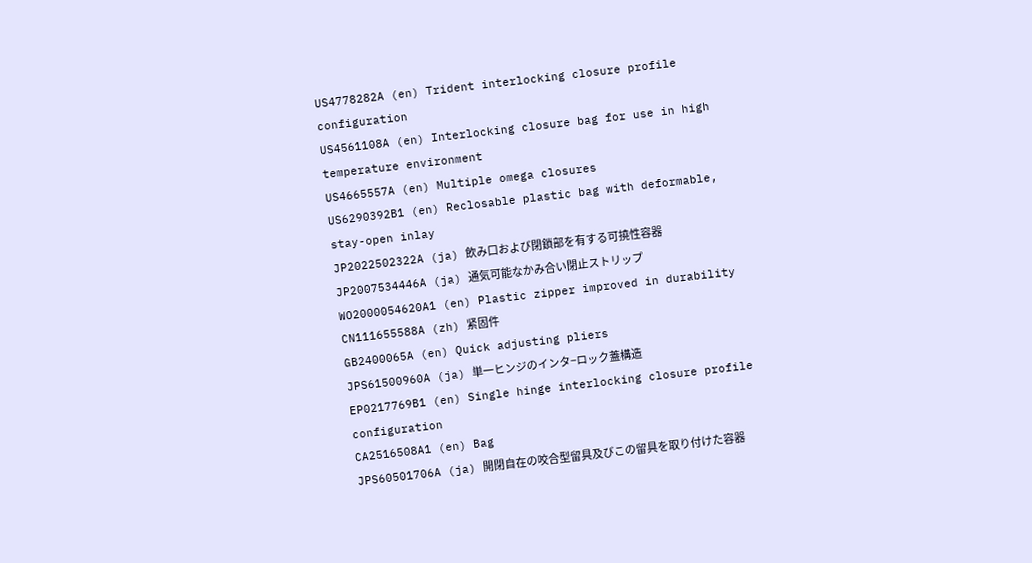US4778282A (en) Trident interlocking closure profile configuration
US4561108A (en) Interlocking closure bag for use in high temperature environment
US4665557A (en) Multiple omega closures
US6290392B1 (en) Reclosable plastic bag with deformable, stay-open inlay
JP2022502322A (ja) 飲み口および閉鎖部を有する可撓性容器
JP2007534446A (ja) 通気可能なかみ合い閉止ストリップ
WO2000054620A1 (en) Plastic zipper improved in durability
CN111655588A (zh) 紧固件
GB2400065A (en) Quick adjusting pliers
JPS61500960A (ja) 単一ヒンジのインタ−ロック蓋構造
EP0217769B1 (en) Single hinge interlocking closure profile configuration
CA2516508A1 (en) Bag
JPS60501706A (ja) 開閉自在の咬合型留具及びこの留具を取り付けた容器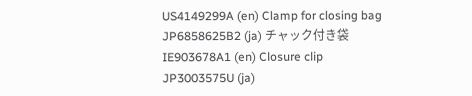US4149299A (en) Clamp for closing bag
JP6858625B2 (ja) チャック付き袋
IE903678A1 (en) Closure clip
JP3003575U (ja)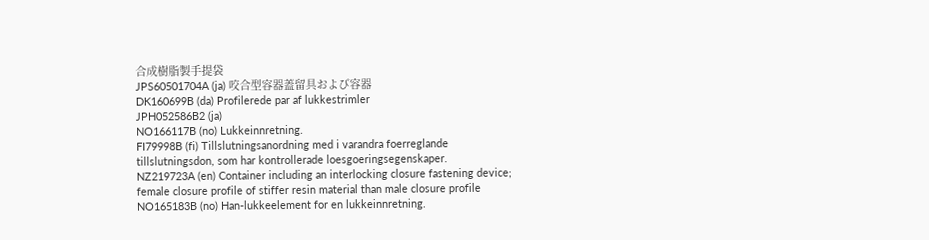合成樹脂製手提袋
JPS60501704A (ja) 咬合型容器蓋留具および容器
DK160699B (da) Profilerede par af lukkestrimler
JPH052586B2 (ja)
NO166117B (no) Lukkeinnretning.
FI79998B (fi) Tillslutningsanordning med i varandra foerreglande tillslutningsdon, som har kontrollerade loesgoeringsegenskaper.
NZ219723A (en) Container including an interlocking closure fastening device; female closure profile of stiffer resin material than male closure profile
NO165183B (no) Han-lukkeelement for en lukkeinnretning.